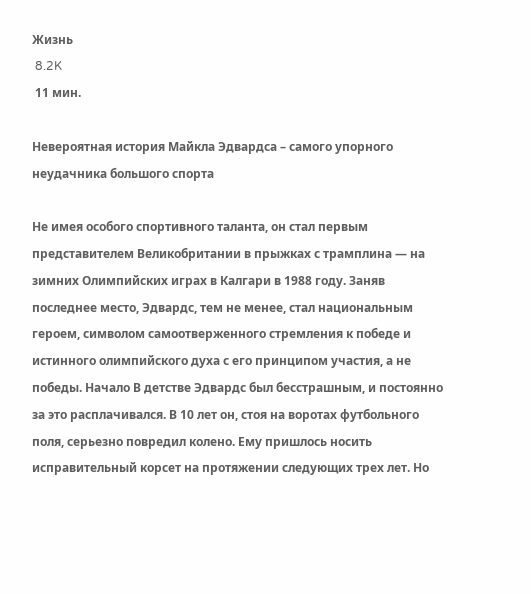Жизнь
 8.2K
 11 мин.

Невероятная история Майкла Эдвардса – самого упорного неудачника большого спорта

Не имея особого спортивного таланта, он стал первым представителем Великобритании в прыжках с трамплина — на зимних Олимпийских играх в Калгари в 1988 году. Заняв последнее место, Эдвардс, тем не менее, стал национальным героем, символом самоотверженного стремления к победе и истинного олимпийского духа с его принципом участия, а не победы. Начало В детстве Эдвардс был бесстрашным, и постоянно за это расплачивался. В 10 лет он, стоя на воротах футбольного поля, серьезно повредил колено. Ему пришлось носить исправительный корсет на протяжении следующих трех лет. Но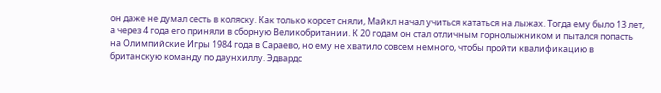он даже не думал сесть в коляску. Как только корсет сняли, Майкл начал учиться кататься на лыжах. Тогда ему было 13 лет, а через 4 года его приняли в сборную Великобритании. К 20 годам он стал отличным горнолыжником и пытался попасть на Олимпийские Игры 1984 года в Сараево, но ему не хватило совсем немного, чтобы пройти квалификацию в британскую команду по даунхиллу. Эдвардс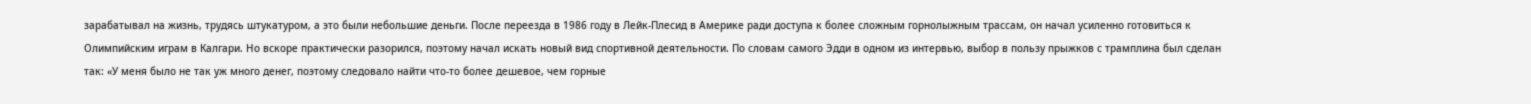зарабатывал на жизнь, трудясь штукатуром, а это были небольшие деньги. После переезда в 1986 году в Лейк-Плесид в Америке ради доступа к более сложным горнолыжным трассам, он начал усиленно готовиться к Олимпийским играм в Калгари. Но вскоре практически разорился, поэтому начал искать новый вид спортивной деятельности. По словам самого Эдди в одном из интервью, выбор в пользу прыжков с трамплина был сделан так: «У меня было не так уж много денег, поэтому следовало найти что-то более дешевое, чем горные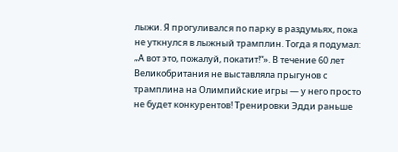лыжи. Я прогуливался по парку в раздумьях, пока не уткнулся в лыжный трамплин. Тогда я подумал: „А вот это, пожалуй, покатит!“». В течение 60 лет Великобритания не выставляла прыгунов с трамплина на Олимпийские игры — у него просто не будет конкурентов! Тренировки Эдди раньше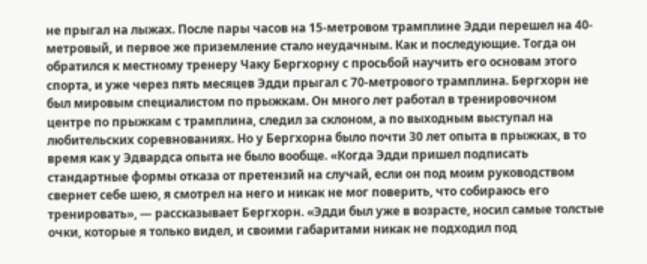не прыгал на лыжах. После пары часов на 15-метровом трамплине Эдди перешел на 40-метровый, и первое же приземление стало неудачным. Как и последующие. Тогда он обратился к местному тренеру Чаку Бергхорну с просьбой научить его основам этого спорта, и уже через пять месяцев Эдди прыгал с 70-метрового трамплина. Бергхорн не был мировым специалистом по прыжкам. Он много лет работал в тренировочном центре по прыжкам с трамплина, следил за склоном, а по выходным выступал на любительских соревнованиях. Но у Бергхорна было почти 30 лет опыта в прыжках, в то время как у Эдвардса опыта не было вообще. «Когда Эдди пришел подписать стандартные формы отказа от претензий на случай, если он под моим руководством свернет себе шею, я смотрел на него и никак не мог поверить, что собираюсь его тренировать», — рассказывает Бергхорн. «Эдди был уже в возрасте, носил самые толстые очки, которые я только видел, и своими габаритами никак не подходил под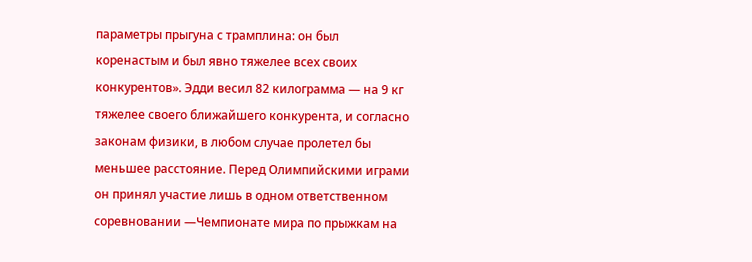параметры прыгуна с трамплина: он был коренастым и был явно тяжелее всех своих конкурентов». Эдди весил 82 килограмма — на 9 кг тяжелее своего ближайшего конкурента, и согласно законам физики, в любом случае пролетел бы меньшее расстояние. Перед Олимпийскими играми он принял участие лишь в одном ответственном соревновании —Чемпионате мира по прыжкам на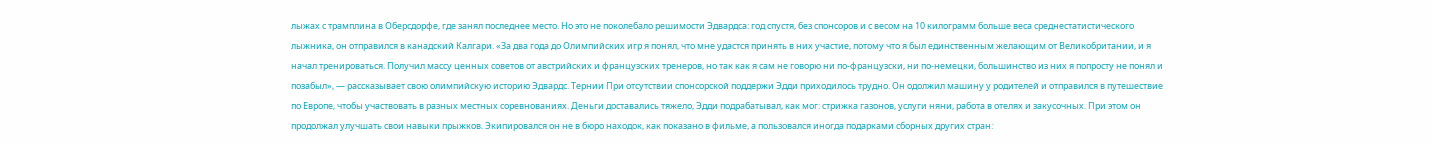лыжах с трамплина в Оберсдорфе, где занял последнее место. Но это не поколебало решимости Эдвардса: год спустя, без спонсоров и с весом на 10 килограмм больше веса среднестатистического лыжника, он отправился в канадский Калгари. «За два года до Олимпийских игр я понял, что мне удастся принять в них участие, потому что я был единственным желающим от Великобритании, и я начал тренироваться. Получил массу ценных советов от австрийских и французских тренеров, но так как я сам не говорю ни по-французски, ни по-немецки, большинство из них я попросту не понял и позабыл», — рассказывает свою олимпийскую историю Эдвардс. Тернии При отсутствии спонсорской поддержи Эдди приходилось трудно. Он одолжил машину у родителей и отправился в путешествие по Европе, чтобы участвовать в разных местных соревнованиях. Деньги доставались тяжело, Эдди подрабатывал, как мог: стрижка газонов, услуги няни, работа в отелях и закусочных. При этом он продолжал улучшать свои навыки прыжков. Экипировался он не в бюро находок, как показано в фильме, а пользовался иногда подарками сборных других стран: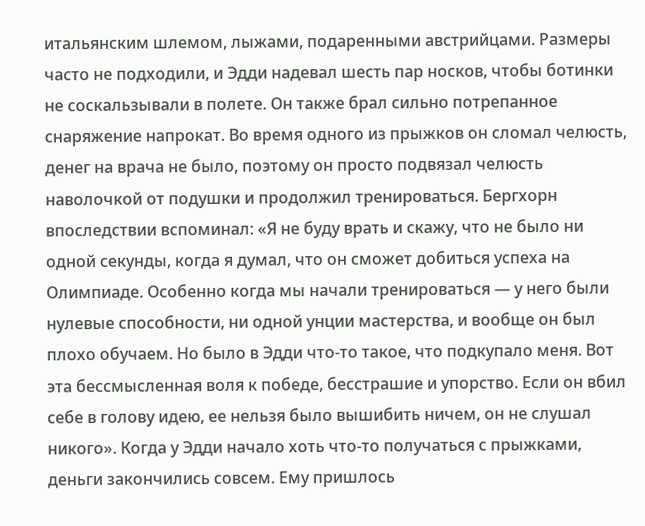итальянским шлемом, лыжами, подаренными австрийцами. Размеры часто не подходили, и Эдди надевал шесть пар носков, чтобы ботинки не соскальзывали в полете. Он также брал сильно потрепанное снаряжение напрокат. Во время одного из прыжков он сломал челюсть, денег на врача не было, поэтому он просто подвязал челюсть наволочкой от подушки и продолжил тренироваться. Бергхорн впоследствии вспоминал: «Я не буду врать и скажу, что не было ни одной секунды, когда я думал, что он сможет добиться успеха на Олимпиаде. Особенно когда мы начали тренироваться — у него были нулевые способности, ни одной унции мастерства, и вообще он был плохо обучаем. Но было в Эдди что-то такое, что подкупало меня. Вот эта бессмысленная воля к победе, бесстрашие и упорство. Если он вбил себе в голову идею, ее нельзя было вышибить ничем, он не слушал никого». Когда у Эдди начало хоть что-то получаться с прыжками, деньги закончились совсем. Ему пришлось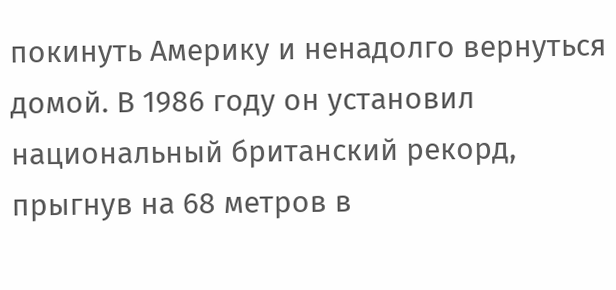покинуть Америку и ненадолго вернуться домой. В 1986 году он установил национальный британский рекорд, прыгнув на 68 метров в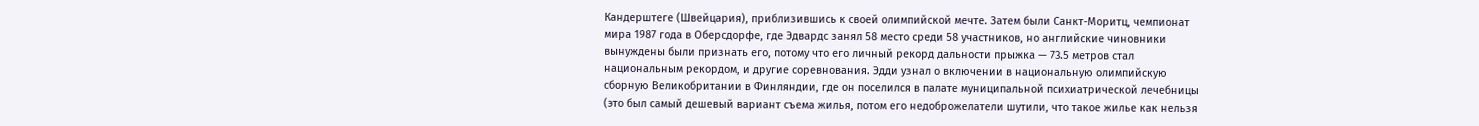Кандерштеге (Швейцария), приблизившись к своей олимпийской мечте. Затем были Санкт-Моритц, чемпионат мира 1987 года в Оберсдорфе, где Эдвардс занял 58 место среди 58 участников, но английские чиновники вынуждены были признать его, потому что его личный рекорд дальности прыжка — 73.5 метров стал национальным рекордом, и другие соревнования. Эдди узнал о включении в национальную олимпийскую сборную Великобритании в Финляндии, где он поселился в палате муниципальной психиатрической лечебницы (это был самый дешевый вариант съема жилья, потом его недоброжелатели шутили, что такое жилье как нельзя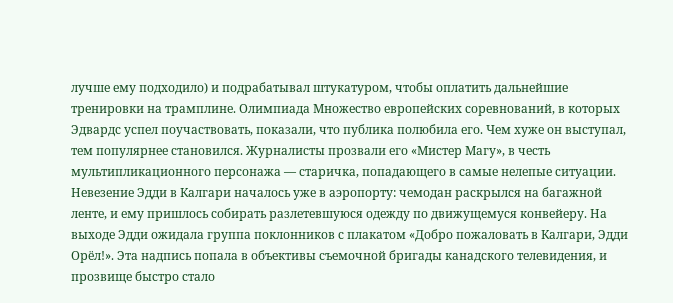лучше ему подходило) и подрабатывал штукатуром, чтобы оплатить дальнейшие тренировки на трамплине. Олимпиада Множество европейских соревнований, в которых Эдвардс успел поучаствовать, показали, что публика полюбила его. Чем хуже он выступал, тем популярнее становился. Журналисты прозвали его «Мистер Магу», в честь мультипликационного персонажа — старичка, попадающего в самые нелепые ситуации. Невезение Эдди в Калгари началось уже в аэропорту: чемодан раскрылся на багажной ленте, и ему пришлось собирать разлетевшуюся одежду по движущемуся конвейеру. На выходе Эдди ожидала группа поклонников с плакатом «Добро пожаловать в Калгари, Эдди Орёл!». Эта надпись попала в объективы съемочной бригады канадского телевидения, и прозвище быстро стало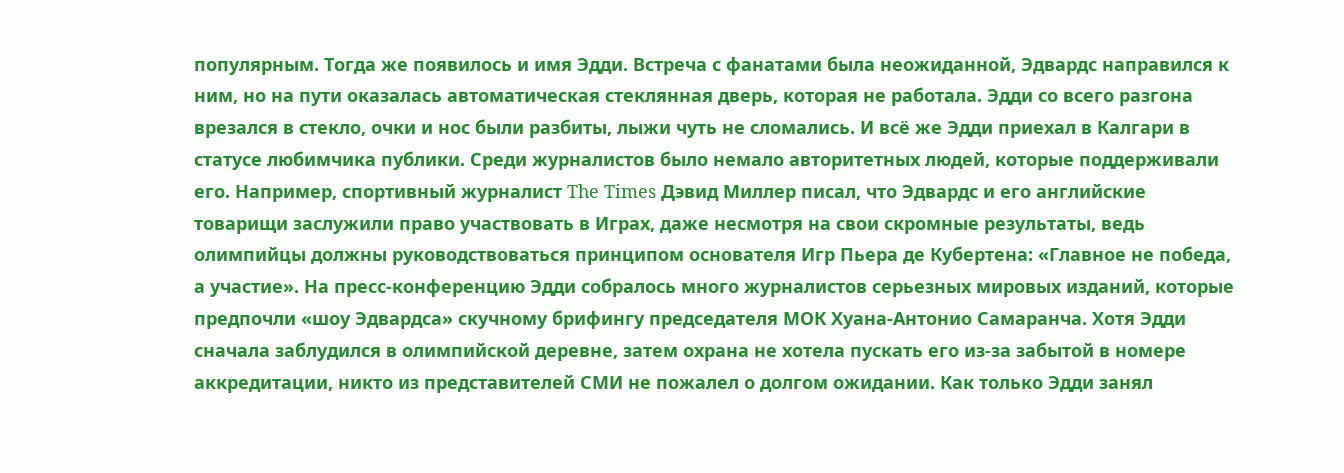популярным. Тогда же появилось и имя Эдди. Встреча с фанатами была неожиданной, Эдвардс направился к ним, но на пути оказалась автоматическая стеклянная дверь, которая не работала. Эдди со всего разгона врезался в стекло, очки и нос были разбиты, лыжи чуть не сломались. И всё же Эдди приехал в Калгари в статусе любимчика публики. Среди журналистов было немало авторитетных людей, которые поддерживали его. Например, спортивный журналист The Times Дэвид Миллер писал, что Эдвардс и его английские товарищи заслужили право участвовать в Играх, даже несмотря на свои скромные результаты, ведь олимпийцы должны руководствоваться принципом основателя Игр Пьера де Кубертена: «Главное не победа, а участие». На пресс-конференцию Эдди собралось много журналистов серьезных мировых изданий, которые предпочли «шоу Эдвардса» скучному брифингу председателя МОК Хуана-Антонио Самаранча. Хотя Эдди сначала заблудился в олимпийской деревне, затем охрана не хотела пускать его из-за забытой в номере аккредитации, никто из представителей СМИ не пожалел о долгом ожидании. Как только Эдди занял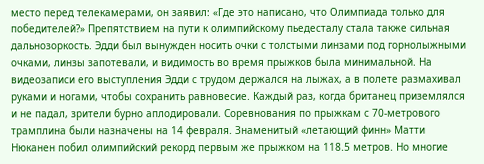место перед телекамерами, он заявил: «Где это написано, что Олимпиада только для победителей?» Препятствием на пути к олимпийскому пьедесталу стала также сильная дальнозоркость. Эдди был вынужден носить очки с толстыми линзами под горнолыжными очками, линзы запотевали, и видимость во время прыжков была минимальной. На видеозаписи его выступления Эдди с трудом держался на лыжах, а в полете размахивал руками и ногами, чтобы сохранить равновесие. Каждый раз, когда британец приземлялся и не падал, зрители бурно аплодировали. Соревнования по прыжкам с 70-метрового трамплина были назначены на 14 февраля. Знаменитый «летающий финн» Матти Нюканен побил олимпийский рекорд первым же прыжком на 118.5 метров. Но многие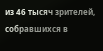из 46 тысяч зрителей, собравшихся в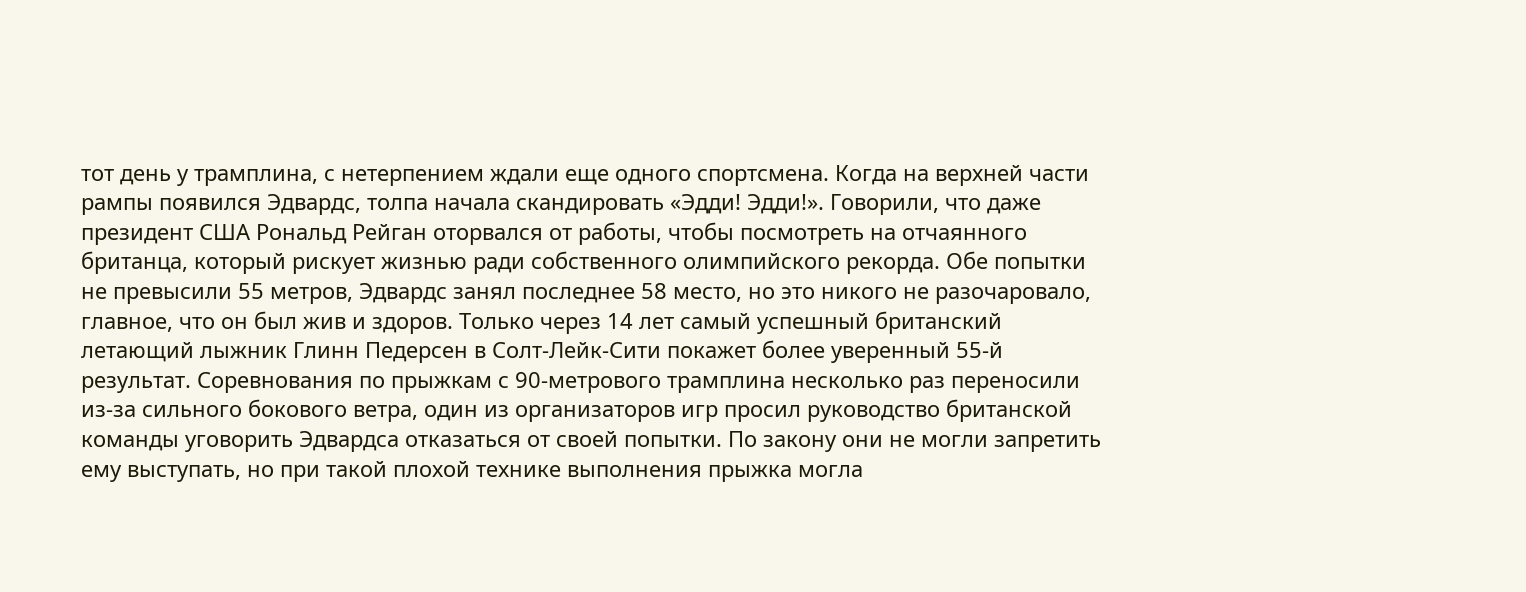тот день у трамплина, с нетерпением ждали еще одного спортсмена. Когда на верхней части рампы появился Эдвардс, толпа начала скандировать «Эдди! Эдди!». Говорили, что даже президент США Рональд Рейган оторвался от работы, чтобы посмотреть на отчаянного британца, который рискует жизнью ради собственного олимпийского рекорда. Обе попытки не превысили 55 метров, Эдвардс занял последнее 58 место, но это никого не разочаровало, главное, что он был жив и здоров. Только через 14 лет самый успешный британский летающий лыжник Глинн Педерсен в Солт-Лейк-Сити покажет более уверенный 55-й результат. Соревнования по прыжкам с 90-метрового трамплина несколько раз переносили из-за сильного бокового ветра, один из организаторов игр просил руководство британской команды уговорить Эдвардса отказаться от своей попытки. По закону они не могли запретить ему выступать, но при такой плохой технике выполнения прыжка могла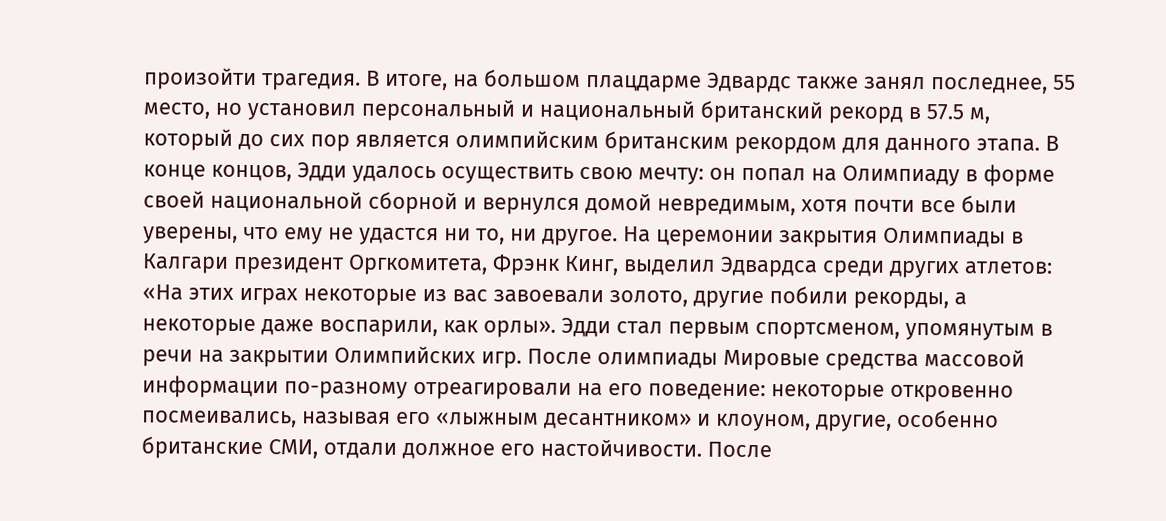произойти трагедия. В итоге, на большом плацдарме Эдвардс также занял последнее, 55 место, но установил персональный и национальный британский рекорд в 57.5 м, который до сих пор является олимпийским британским рекордом для данного этапа. В конце концов, Эдди удалось осуществить свою мечту: он попал на Олимпиаду в форме своей национальной сборной и вернулся домой невредимым, хотя почти все были уверены, что ему не удастся ни то, ни другое. На церемонии закрытия Олимпиады в Калгари президент Оргкомитета, Фрэнк Кинг, выделил Эдвардса среди других атлетов: «На этих играх некоторые из вас завоевали золото, другие побили рекорды, а некоторые даже воспарили, как орлы». Эдди стал первым спортсменом, упомянутым в речи на закрытии Олимпийских игр. После олимпиады Мировые средства массовой информации по-разному отреагировали на его поведение: некоторые откровенно посмеивались, называя его «лыжным десантником» и клоуном, другие, особенно британские СМИ, отдали должное его настойчивости. После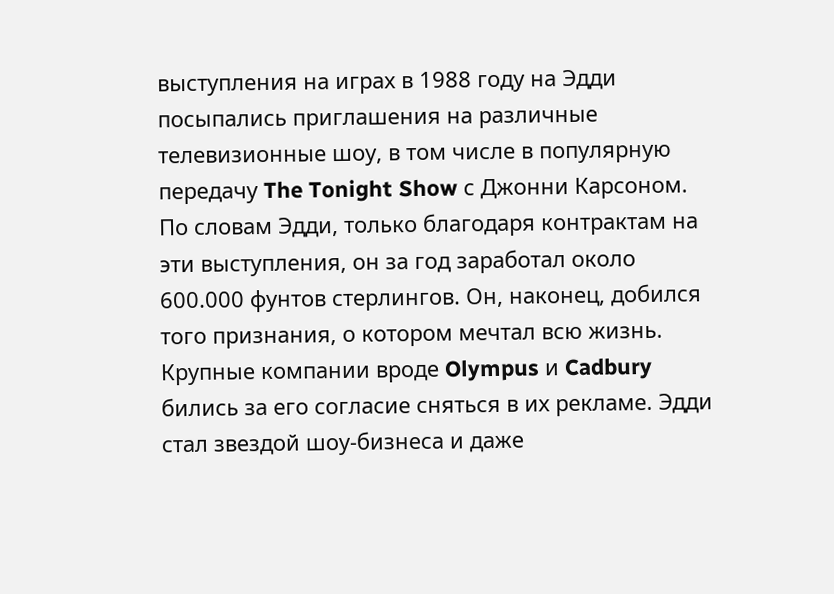выступления на играх в 1988 году на Эдди посыпались приглашения на различные телевизионные шоу, в том числе в популярную передачу The Tonight Show с Джонни Карсоном. По словам Эдди, только благодаря контрактам на эти выступления, он за год заработал около 600.000 фунтов стерлингов. Он, наконец, добился того признания, о котором мечтал всю жизнь. Крупные компании вроде Olympus и Cadbury бились за его согласие сняться в их рекламе. Эдди стал звездой шоу-бизнеса и даже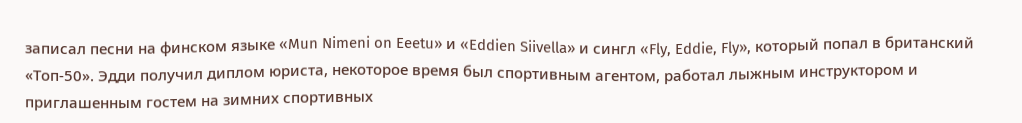записал песни на финском языке «Mun Nimeni on Eeetu» и «Eddien Siivella» и сингл «Fly, Eddie, Fly», который попал в британский «Топ-50». Эдди получил диплом юриста, некоторое время был спортивным агентом, работал лыжным инструктором и приглашенным гостем на зимних спортивных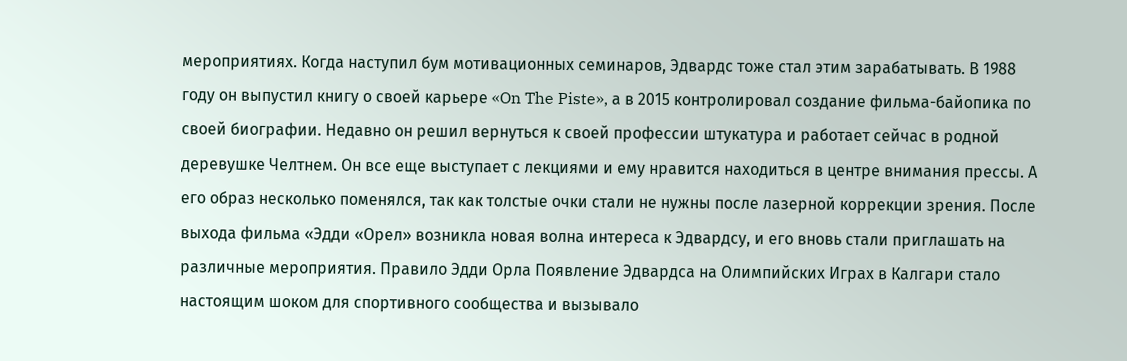мероприятиях. Когда наступил бум мотивационных семинаров, Эдвардс тоже стал этим зарабатывать. В 1988 году он выпустил книгу о своей карьере «On The Piste», а в 2015 контролировал создание фильма-байопика по своей биографии. Недавно он решил вернуться к своей профессии штукатура и работает сейчас в родной деревушке Челтнем. Он все еще выступает с лекциями и ему нравится находиться в центре внимания прессы. А его образ несколько поменялся, так как толстые очки стали не нужны после лазерной коррекции зрения. После выхода фильма «Эдди «Орел» возникла новая волна интереса к Эдвардсу, и его вновь стали приглашать на различные мероприятия. Правило Эдди Орла Появление Эдвардса на Олимпийских Играх в Калгари стало настоящим шоком для спортивного сообщества и вызывало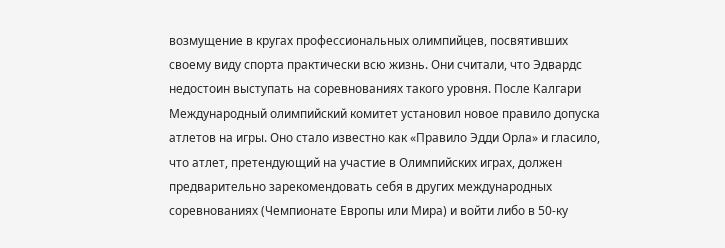возмущение в кругах профессиональных олимпийцев, посвятивших своему виду спорта практически всю жизнь. Они считали, что Эдвардс недостоин выступать на соревнованиях такого уровня. После Калгари Международный олимпийский комитет установил новое правило допуска атлетов на игры. Оно стало известно как «Правило Эдди Орла» и гласило, что атлет, претендующий на участие в Олимпийских играх, должен предварительно зарекомендовать себя в других международных соревнованиях (Чемпионате Европы или Мира) и войти либо в 50-ку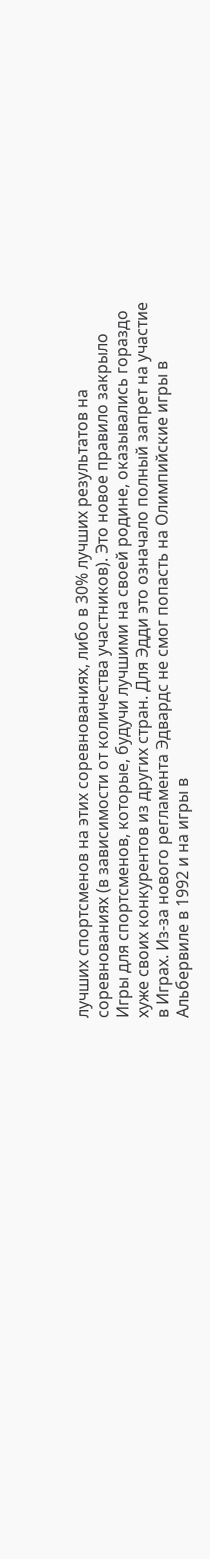лучших спортсменов на этих соревнованиях, либо в 30% лучших результатов на соревнованиях (в зависимости от количества участников). Это новое правило закрыло Игры для спортсменов, которые, будучи лучшими на своей родине, оказывались гораздо хуже своих конкурентов из других стран. Для Эдди это означало полный запрет на участие в Играх. Из-за нового регламента Эдвардс не смог попасть на Олимпийские игры в Альбервиле в 1992 и на игры в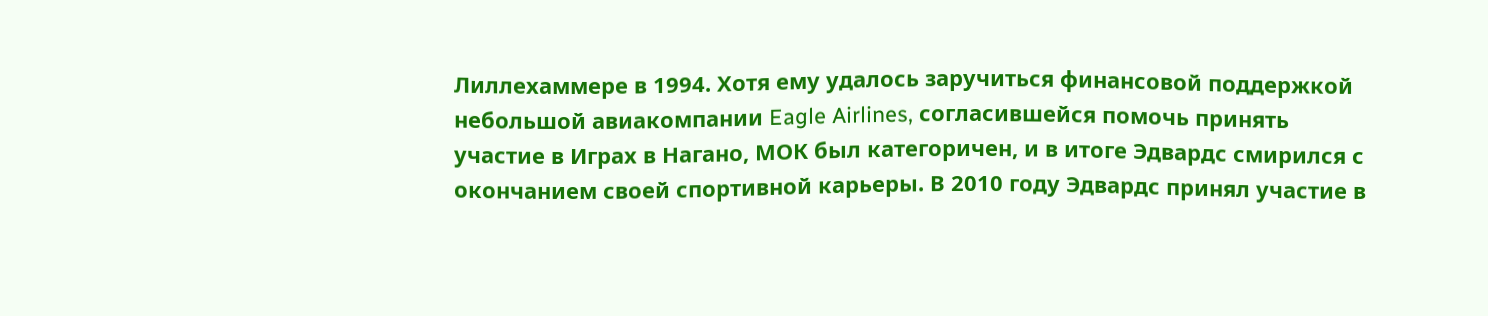Лиллехаммере в 1994. Хотя ему удалось заручиться финансовой поддержкой небольшой авиакомпании Eagle Airlines, согласившейся помочь принять участие в Играх в Нагано, МОК был категоричен, и в итоге Эдвардс смирился с окончанием своей спортивной карьеры. В 2010 году Эдвардс принял участие в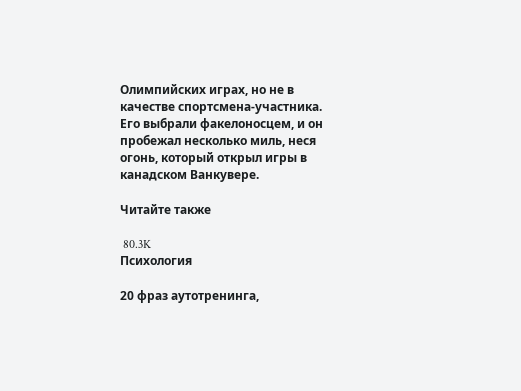Олимпийских играх, но не в качестве спортсмена-участника. Его выбрали факелоносцем, и он пробежал несколько миль, неся огонь, который открыл игры в канадском Ванкувере.

Читайте также

 80.3K
Психология

20 фраз аутотренинга,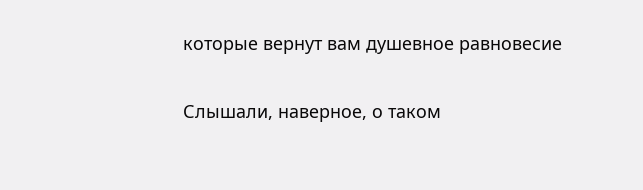которые вернут вам душевное равновесие

Слышали, наверное, о таком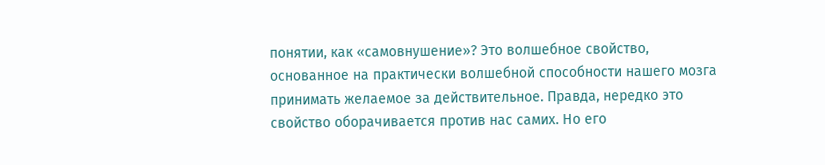понятии, как «самовнушение»? Это волшебное свойство, основанное на практически волшебной способности нашего мозга принимать желаемое за действительное. Правда, нередко это свойство оборачивается против нас самих. Но его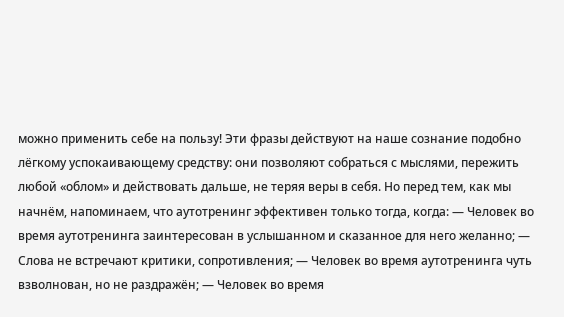можно применить себе на пользу! Эти фразы действуют на наше сознание подобно лёгкому успокаивающему средству: они позволяют собраться с мыслями, пережить любой «облом» и действовать дальше, не теряя веры в себя. Но перед тем, как мы начнём, напоминаем, что аутотренинг эффективен только тогда, когда: — Человек во время аутотренинга заинтересован в услышанном и сказанное для него желанно; — Слова не встречают критики, сопротивления; — Человек во время аутотренинга чуть взволнован, но не раздражён; — Человек во время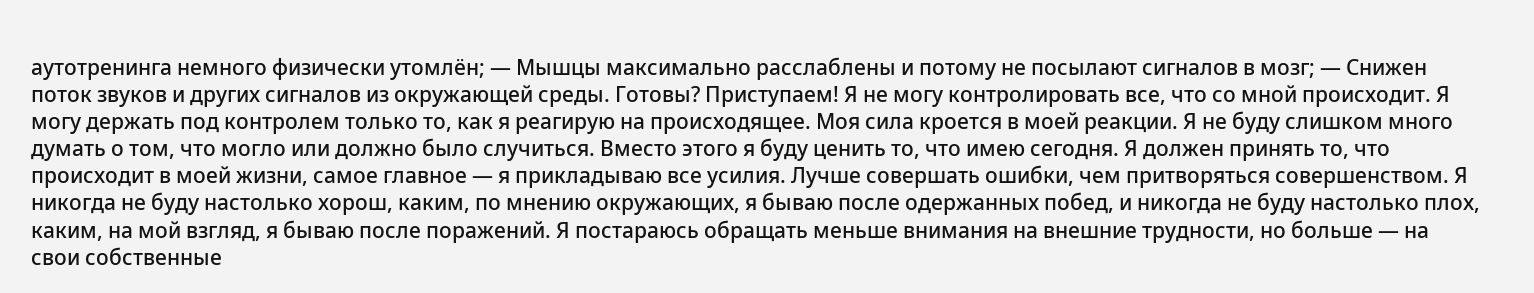аутотренинга немного физически утомлён; — Мышцы максимально расслаблены и потому не посылают сигналов в мозг; — Снижен поток звуков и других сигналов из окружающей среды. Готовы? Приступаем! Я не могу контролировать все, что со мной происходит. Я могу держать под контролем только то, как я реагирую на происходящее. Моя сила кроется в моей реакции. Я не буду слишком много думать о том, что могло или должно было случиться. Вместо этого я буду ценить то, что имею сегодня. Я должен принять то, что происходит в моей жизни, самое главное — я прикладываю все усилия. Лучше совершать ошибки, чем притворяться совершенством. Я никогда не буду настолько хорош, каким, по мнению окружающих, я бываю после одержанных побед, и никогда не буду настолько плох, каким, на мой взгляд, я бываю после поражений. Я постараюсь обращать меньше внимания на внешние трудности, но больше — на свои собственные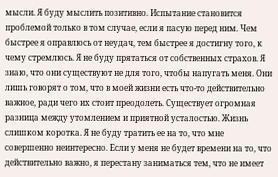мысли. Я буду мыслить позитивно. Испытание становится проблемой только в том случае, если я пасую перед ним. Чем быстрее я оправлюсь от неудач, тем быстрее я достигну того, к чему стремлюсь. Я не буду прятаться от собственных страхов. Я знаю, что они существуют не для того, чтобы напугать меня. Они лишь говорят о том, что в моей жизни есть что-то действительно важное, ради чего их стоит преодолеть. Существует огромная разница между утомлением и приятной усталостью. Жизнь слишком коротка. Я не буду тратить ее на то, что мне совершенно неинтересно. Если у меня не будет времени на то, что действительно важно, я перестану заниматься тем, что не имеет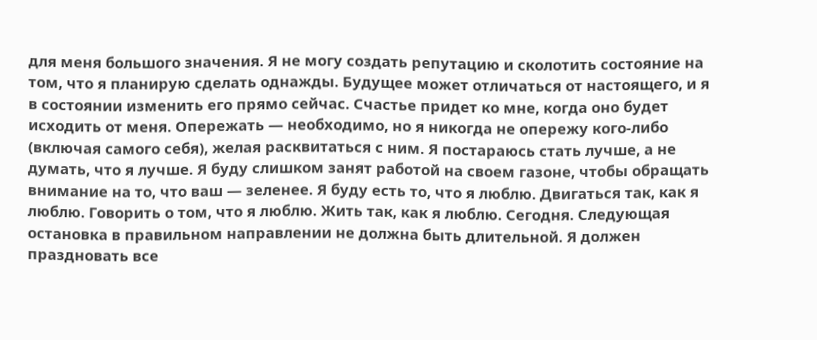для меня большого значения. Я не могу создать репутацию и сколотить состояние на том, что я планирую сделать однажды. Будущее может отличаться от настоящего, и я в состоянии изменить его прямо сейчас. Счастье придет ко мне, когда оно будет исходить от меня. Опережать — необходимо, но я никогда не опережу кого-либо (включая самого себя), желая расквитаться с ним. Я постараюсь стать лучше, а не думать, что я лучше. Я буду слишком занят работой на своем газоне, чтобы обращать внимание на то, что ваш — зеленее. Я буду есть то, что я люблю. Двигаться так, как я люблю. Говорить о том, что я люблю. Жить так, как я люблю. Сегодня. Следующая остановка в правильном направлении не должна быть длительной. Я должен праздновать все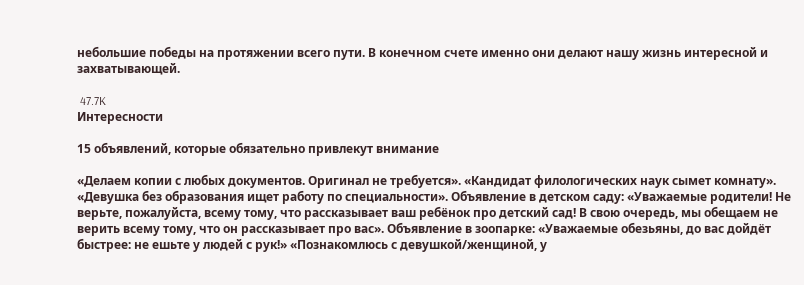небольшие победы на протяжении всего пути. В конечном счете именно они делают нашу жизнь интересной и захватывающей.

 47.7K
Интересности

15 объявлений, которые обязательно привлекут внимание

«Делаем копии с любых документов. Оригинал не требуется». «Кандидат филологических наук сымет комнату». «Девушка без образования ищет работу по специальности». Объявление в детском саду: «Уважаемые родители! Не верьте, пожалуйста, всему тому, что рассказывает ваш ребёнок про детский сад! В свою очередь, мы обещаем не верить всему тому, что он рассказывает про вас». Объявление в зоопарке: «Уважаемые обезьяны, до вас дойдёт быстрее: не ешьте у людей с рук!» «Познакомлюсь с девушкой/женщиной, у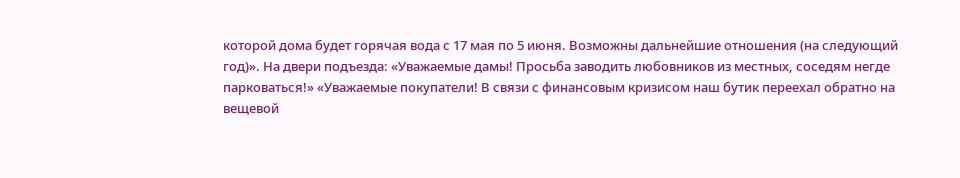которой дома будет горячая вода с 17 мая по 5 июня. Возможны дальнейшие отношения (на следующий год)». На двери подъезда: «Уважаемые дамы! Просьба заводить любовников из местных, соседям негде парковаться!» «Уважаемые покупатели! В связи с финансовым кризисом наш бутик переехал обратно на вещевой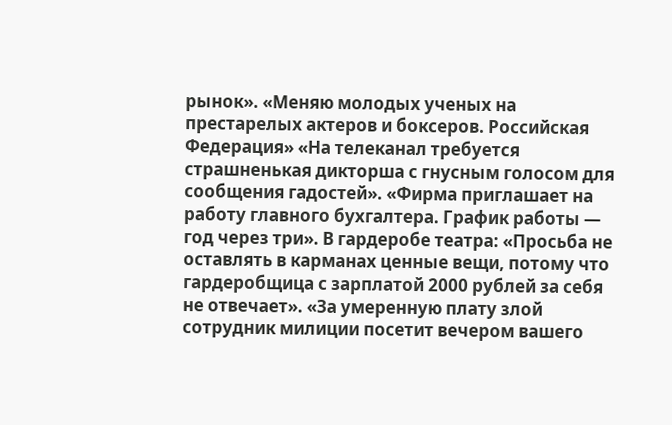рынок». «Меняю молодых ученых на престарелых актеров и боксеров. Российская Федерация» «На телеканал требуется страшненькая дикторша с гнусным голосом для сообщения гадостей». «Фирма приглашает на работу главного бухгалтера. График работы — год через три». В гардеробе театра: «Просьба не оставлять в карманах ценные вещи, потому что гардеробщица с зарплатой 2000 рублей за себя не отвечает». «За умеренную плату злой сотрудник милиции посетит вечером вашего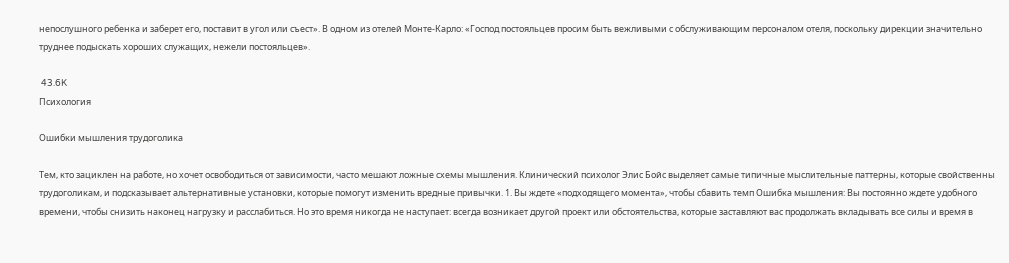непослушного ребенка и заберет его, поставит в угол или съест». В одном из отелей Монте-Карло: «Господ постояльцев просим быть вежливыми с обслуживающим персоналом отеля, поскольку дирекции значительно труднее подыскать хороших служащих, нежели постояльцев».

 43.6K
Психология

Ошибки мышления трудоголика

Тем, кто зациклен на работе, но хочет освободиться от зависимости, часто мешают ложные схемы мышления. Клинический психолог Элис Бойс выделяет самые типичные мыслительные паттерны, которые свойственны трудоголикам, и подсказывает альтернативные установки, которые помогут изменить вредные привычки. 1. Вы ждете «подходящего момента», чтобы сбавить темп Ошибка мышления: Вы постоянно ждете удобного времени, чтобы снизить наконец нагрузку и расслабиться. Но это время никогда не наступает: всегда возникает другой проект или обстоятельства, которые заставляют вас продолжать вкладывать все силы и время в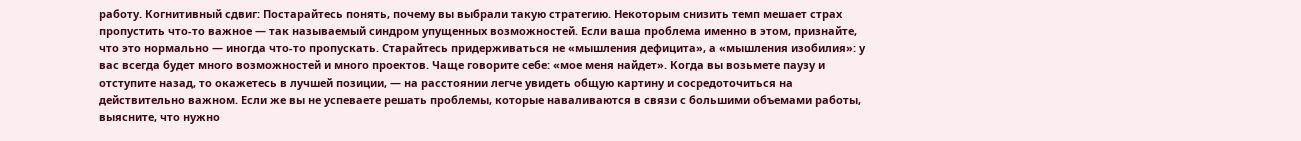работу. Когнитивный сдвиг: Постарайтесь понять, почему вы выбрали такую стратегию. Некоторым снизить темп мешает страх пропустить что-то важное — так называемый синдром упущенных возможностей. Если ваша проблема именно в этом, признайте, что это нормально — иногда что-то пропускать. Старайтесь придерживаться не «мышления дефицита», а «мышления изобилия»: у вас всегда будет много возможностей и много проектов. Чаще говорите себе: «мое меня найдет». Когда вы возьмете паузу и отступите назад, то окажетесь в лучшей позиции, — на расстоянии легче увидеть общую картину и сосредоточиться на действительно важном. Если же вы не успеваете решать проблемы, которые наваливаются в связи с большими объемами работы, выясните, что нужно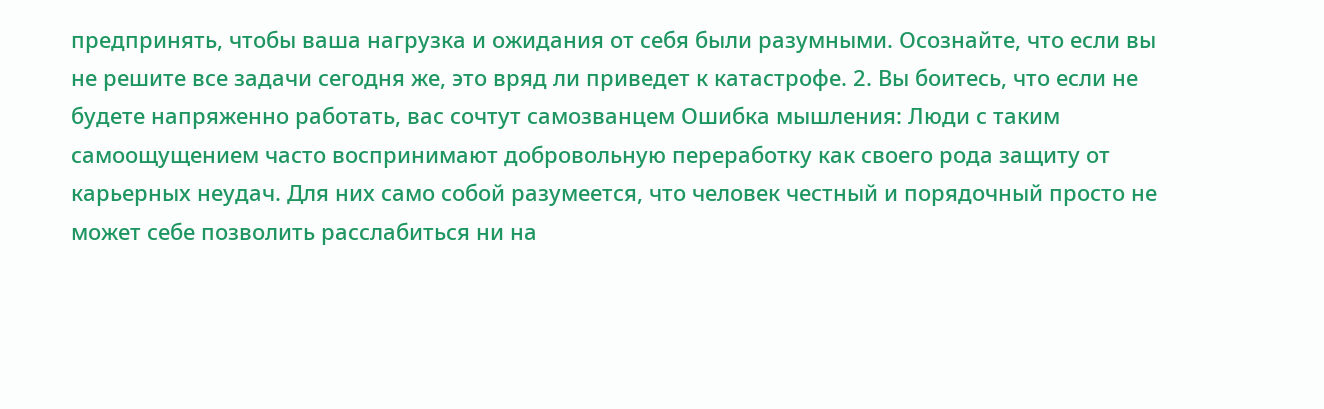предпринять, чтобы ваша нагрузка и ожидания от себя были разумными. Осознайте, что если вы не решите все задачи сегодня же, это вряд ли приведет к катастрофе. 2. Вы боитесь, что если не будете напряженно работать, вас сочтут самозванцем Ошибка мышления: Люди с таким самоощущением часто воспринимают добровольную переработку как своего рода защиту от карьерных неудач. Для них само собой разумеется, что человек честный и порядочный просто не может себе позволить расслабиться ни на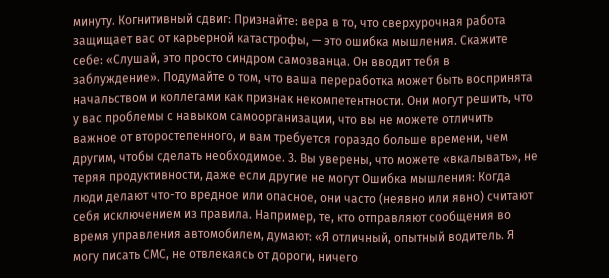минуту. Когнитивный сдвиг: Признайте: вера в то, что сверхурочная работа защищает вас от карьерной катастрофы, — это ошибка мышления. Скажите себе: «Слушай, это просто синдром самозванца. Он вводит тебя в заблуждение». Подумайте о том, что ваша переработка может быть воспринята начальством и коллегами как признак некомпетентности. Они могут решить, что у вас проблемы с навыком самоорганизации, что вы не можете отличить важное от второстепенного, и вам требуется гораздо больше времени, чем другим, чтобы сделать необходимое. 3. Вы уверены, что можете «вкалывать», не теряя продуктивности, даже если другие не могут Ошибка мышления: Когда люди делают что-то вредное или опасное, они часто (неявно или явно) считают себя исключением из правила. Например, те, кто отправляют сообщения во время управления автомобилем, думают: «Я отличный, опытный водитель. Я могу писать СМС, не отвлекаясь от дороги, ничего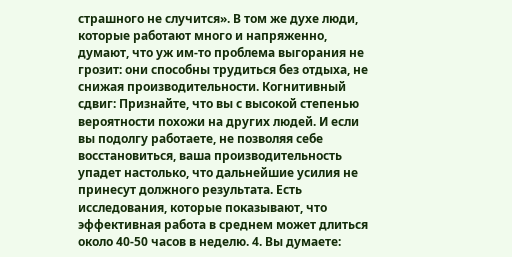страшного не случится». В том же духе люди, которые работают много и напряженно, думают, что уж им-то проблема выгорания не грозит: они способны трудиться без отдыха, не снижая производительности. Когнитивный сдвиг: Признайте, что вы с высокой степенью вероятности похожи на других людей. И если вы подолгу работаете, не позволяя себе восстановиться, ваша производительность упадет настолько, что дальнейшие усилия не принесут должного результата. Есть исследования, которые показывают, что эффективная работа в среднем может длиться около 40-50 часов в неделю. 4. Вы думаете: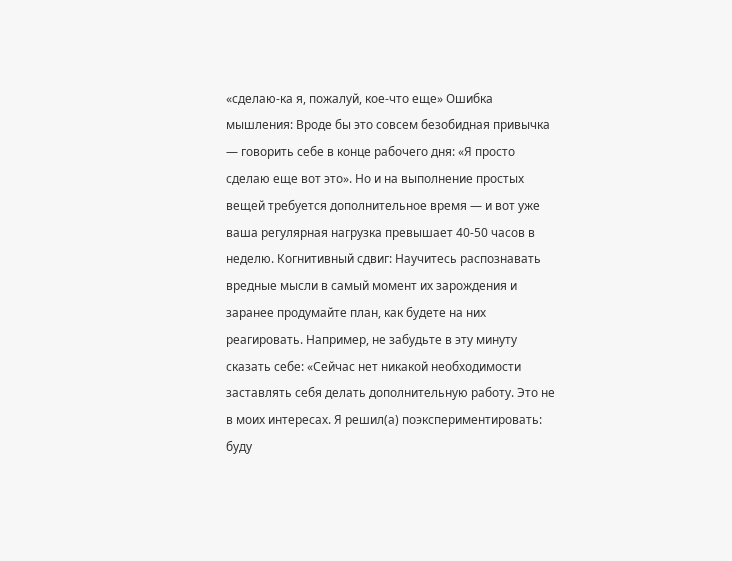«сделаю-ка я, пожалуй, кое-что еще» Ошибка мышления: Вроде бы это совсем безобидная привычка — говорить себе в конце рабочего дня: «Я просто сделаю еще вот это». Но и на выполнение простых вещей требуется дополнительное время — и вот уже ваша регулярная нагрузка превышает 40-50 часов в неделю. Когнитивный сдвиг: Научитесь распознавать вредные мысли в самый момент их зарождения и заранее продумайте план, как будете на них реагировать. Например, не забудьте в эту минуту сказать себе: «Сейчас нет никакой необходимости заставлять себя делать дополнительную работу. Это не в моих интересах. Я решил(а) поэкспериментировать: буду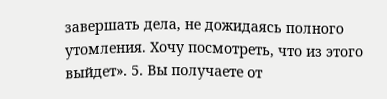завершать дела, не дожидаясь полного утомления. Хочу посмотреть, что из этого выйдет». 5. Вы получаете от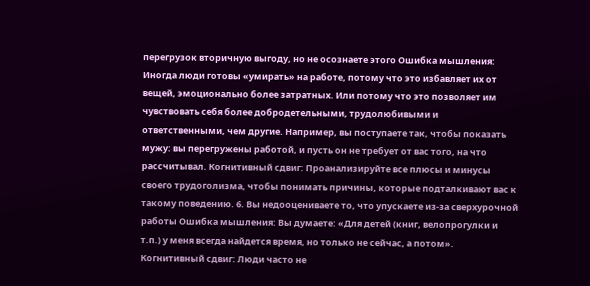перегрузок вторичную выгоду, но не осознаете этого Ошибка мышления: Иногда люди готовы «умирать» на работе, потому что это избавляет их от вещей, эмоционально более затратных. Или потому что это позволяет им чувствовать себя более добродетельными, трудолюбивыми и ответственными, чем другие. Например, вы поступаете так, чтобы показать мужу: вы перегружены работой, и пусть он не требует от вас того, на что рассчитывал. Когнитивный сдвиг: Проанализируйте все плюсы и минусы своего трудоголизма, чтобы понимать причины, которые подталкивают вас к такому поведению. 6. Вы недооцениваете то, что упускаете из-за сверхурочной работы Ошибка мышления: Вы думаете: «Для детей (книг, велопрогулки и т.п.) у меня всегда найдется время, но только не сейчас, а потом». Когнитивный сдвиг: Люди часто не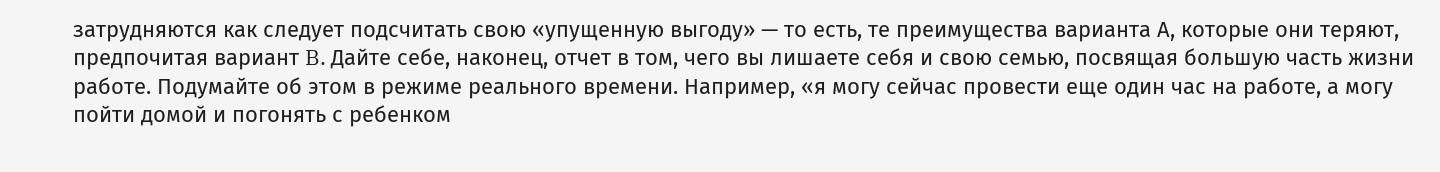затрудняются как следует подсчитать свою «упущенную выгоду» — то есть, те преимущества варианта А, которые они теряют, предпочитая вариант B. Дайте себе, наконец, отчет в том, чего вы лишаете себя и свою семью, посвящая большую часть жизни работе. Подумайте об этом в режиме реального времени. Например, «я могу сейчас провести еще один час на работе, а могу пойти домой и погонять с ребенком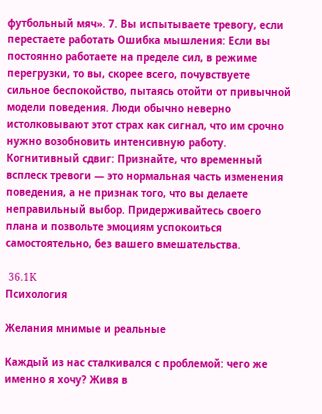футбольный мяч». 7. Вы испытываете тревогу, если перестаете работать Ошибка мышления: Если вы постоянно работаете на пределе сил, в режиме перегрузки, то вы, скорее всего, почувствуете сильное беспокойство, пытаясь отойти от привычной модели поведения. Люди обычно неверно истолковывают этот страх как сигнал, что им срочно нужно возобновить интенсивную работу. Когнитивный сдвиг: Признайте, что временный всплеск тревоги — это нормальная часть изменения поведения, а не признак того, что вы делаете неправильный выбор. Придерживайтесь своего плана и позвольте эмоциям успокоиться самостоятельно, без вашего вмешательства.

 36.1K
Психология

Желания мнимые и реальные

Каждый из нас сталкивался с проблемой: чего же именно я хочу? Живя в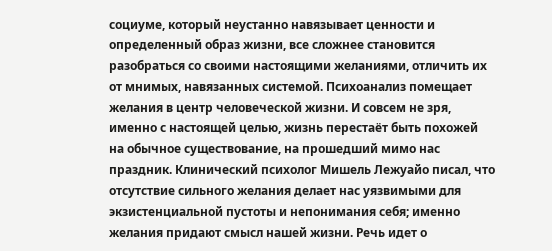социуме, который неустанно навязывает ценности и определенный образ жизни, все сложнее становится разобраться со своими настоящими желаниями, отличить их от мнимых, навязанных системой. Психоанализ помещает желания в центр человеческой жизни. И совсем не зря, именно с настоящей целью, жизнь перестаёт быть похожей на обычное существование, на прошедший мимо нас праздник. Клинический психолог Мишель Лежуайо писал, что отсутствие сильного желания делает нас уязвимыми для экзистенциальной пустоты и непонимания себя; именно желания придают смысл нашей жизни. Речь идет о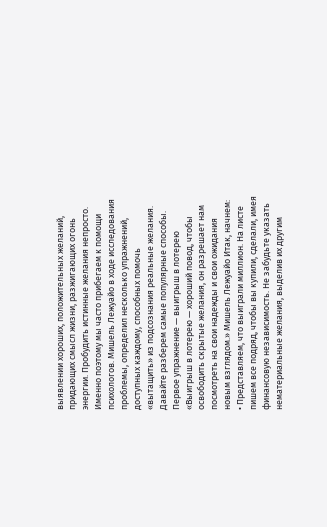выявлении хороших, положительных желаний, придающих смысл жизни, разжигающих огонь энергии. Пробудить истинные желания непросто. Именно поэтому мы часто прибегаем к помощи психологов. Мишель Лежуайо в ходе исследования проблемы, определил несколько упражнений, доступных каждому, способных помочь «вытащить» из подсознания реальные желания. Давайте разберем самые популярные способы. Первое упражнение — выигрыш в лотерею «Выигрыш в лотерею — хороший повод, чтобы освободить скрытые желания, он разрешает нам посмотреть на свои надежды и свои ожидания новым взглядом.» Мишель Лежуайо Итак, начнем: • Представляем, что выиграли миллион. На листе пишем все подряд, чтобы вы купили, сделали, имея финансовую независимость. Не забудьте указать нематериальные желания, выделив их другим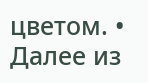цветом. • Далее из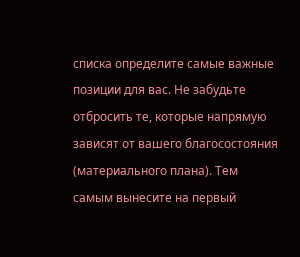списка определите самые важные позиции для вас. Не забудьте отбросить те, которые напрямую зависят от вашего благосостояния (материального плана). Тем самым вынесите на первый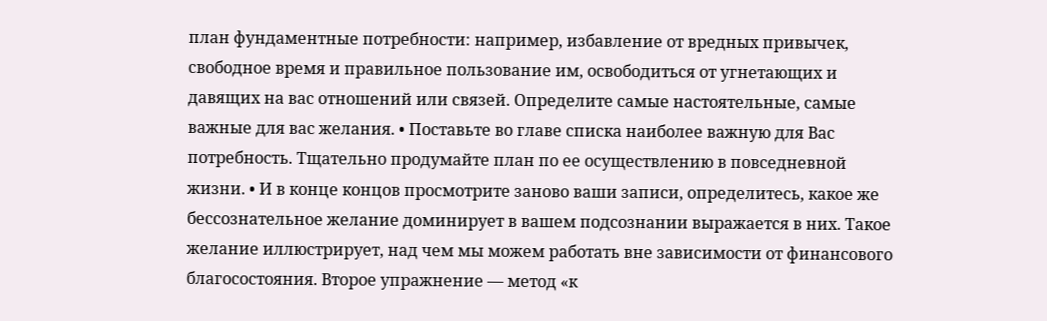план фундаментные потребности: например, избавление от вредных привычек, свободное время и правильное пользование им, освободиться от угнетающих и давящих на вас отношений или связей. Определите самые настоятельные, самые важные для вас желания. • Поставьте во главе списка наиболее важную для Вас потребность. Тщательно продумайте план по ее осуществлению в повседневной жизни. • И в конце концов просмотрите заново ваши записи, определитесь, какое же бессознательное желание доминирует в вашем подсознании выражается в них. Такое желание иллюстрирует, над чем мы можем работать вне зависимости от финансового благосостояния. Второе упражнение — метод «к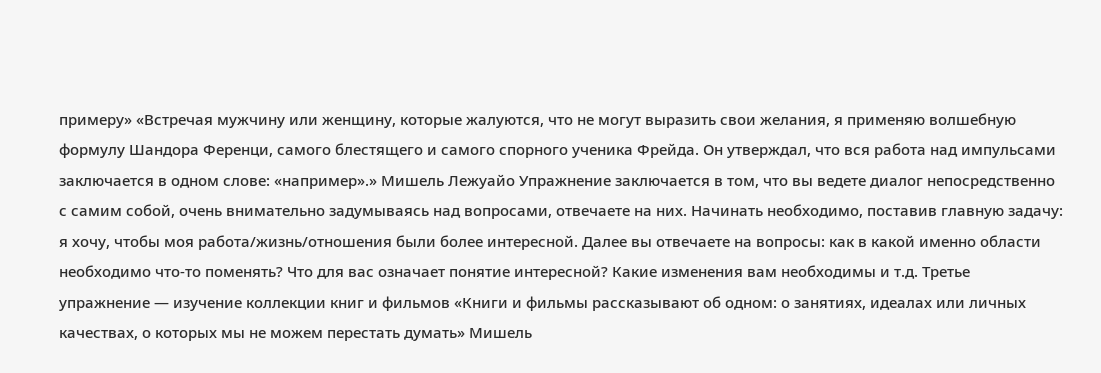примеру» «Встречая мужчину или женщину, которые жалуются, что не могут выразить свои желания, я применяю волшебную формулу Шандора Ференци, самого блестящего и самого спорного ученика Фрейда. Он утверждал, что вся работа над импульсами заключается в одном слове: «например».» Мишель Лежуайо Упражнение заключается в том, что вы ведете диалог непосредственно с самим собой, очень внимательно задумываясь над вопросами, отвечаете на них. Начинать необходимо, поставив главную задачу: я хочу, чтобы моя работа/жизнь/отношения были более интересной. Далее вы отвечаете на вопросы: как в какой именно области необходимо что-то поменять? Что для вас означает понятие интересной? Какие изменения вам необходимы и т.д. Третье упражнение — изучение коллекции книг и фильмов «Книги и фильмы рассказывают об одном: о занятиях, идеалах или личных качествах, о которых мы не можем перестать думать» Мишель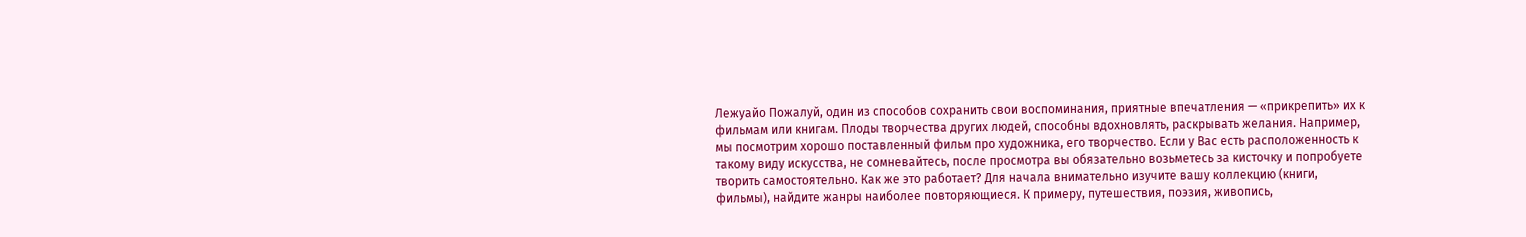Лежуайо Пожалуй, один из способов сохранить свои воспоминания, приятные впечатления — «прикрепить» их к фильмам или книгам. Плоды творчества других людей, способны вдохновлять, раскрывать желания. Например, мы посмотрим хорошо поставленный фильм про художника, его творчество. Если у Вас есть расположенность к такому виду искусства, не сомневайтесь, после просмотра вы обязательно возьметесь за кисточку и попробуете творить самостоятельно. Как же это работает? Для начала внимательно изучите вашу коллекцию (книги, фильмы), найдите жанры наиболее повторяющиеся. К примеру, путешествия, поэзия, живопись,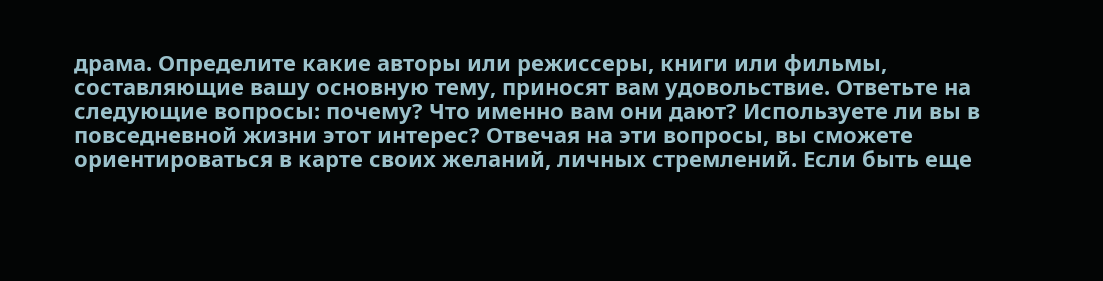драма. Определите какие авторы или режиссеры, книги или фильмы, составляющие вашу основную тему, приносят вам удовольствие. Ответьте на следующие вопросы: почему? Что именно вам они дают? Используете ли вы в повседневной жизни этот интерес? Отвечая на эти вопросы, вы сможете ориентироваться в карте своих желаний, личных стремлений. Если быть еще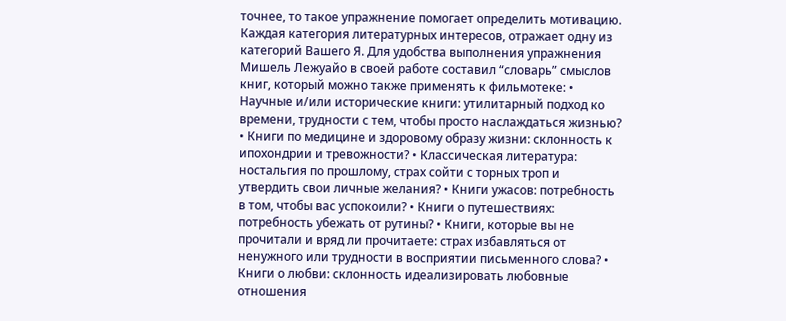точнее, то такое упражнение помогает определить мотивацию. Каждая категория литературных интересов, отражает одну из категорий Вашего Я. Для удобства выполнения упражнения Мишель Лежуайо в своей работе составил “словарь” смыслов книг, который можно также применять к фильмотеке: • Научные и/или исторические книги: утилитарный подход ко времени, трудности с тем, чтобы просто наслаждаться жизнью? • Книги по медицине и здоровому образу жизни: склонность к ипохондрии и тревожности? • Классическая литература: ностальгия по прошлому, страх сойти с торных троп и утвердить свои личные желания? • Книги ужасов: потребность в том, чтобы вас успокоили? • Книги о путешествиях: потребность убежать от рутины? • Книги, которые вы не прочитали и вряд ли прочитаете: страх избавляться от ненужного или трудности в восприятии письменного слова? • Книги о любви: склонность идеализировать любовные отношения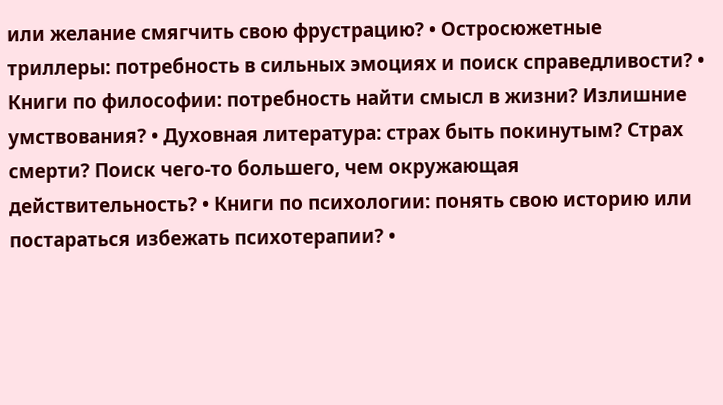или желание смягчить свою фрустрацию? • Остросюжетные триллеры: потребность в сильных эмоциях и поиск справедливости? • Книги по философии: потребность найти смысл в жизни? Излишние умствования? • Духовная литература: страх быть покинутым? Страх смерти? Поиск чего-то большего, чем окружающая действительность? • Книги по психологии: понять свою историю или постараться избежать психотерапии? •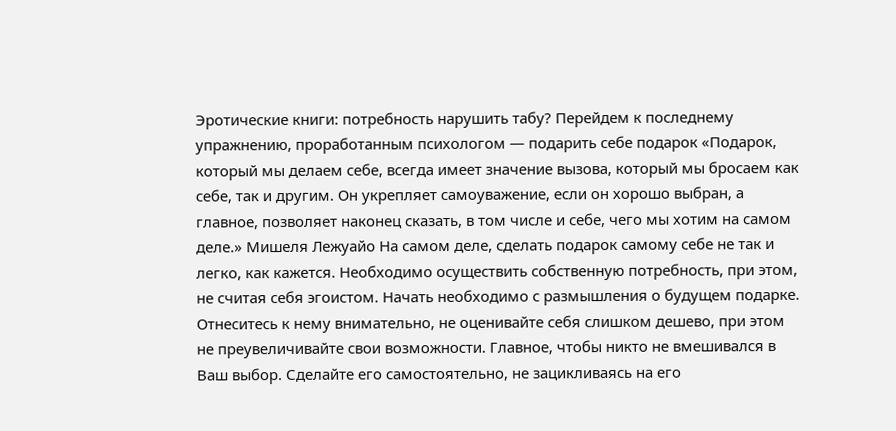Эротические книги: потребность нарушить табу? Перейдем к последнему упражнению, проработанным психологом — подарить себе подарок «Подарок, который мы делаем себе, всегда имеет значение вызова, который мы бросаем как себе, так и другим. Он укрепляет самоуважение, если он хорошо выбран, а главное, позволяет наконец сказать, в том числе и себе, чего мы хотим на самом деле.» Мишеля Лежуайо На самом деле, сделать подарок самому себе не так и легко, как кажется. Необходимо осуществить собственную потребность, при этом, не считая себя эгоистом. Начать необходимо с размышления о будущем подарке. Отнеситесь к нему внимательно, не оценивайте себя слишком дешево, при этом не преувеличивайте свои возможности. Главное, чтобы никто не вмешивался в Ваш выбор. Сделайте его самостоятельно, не зацикливаясь на его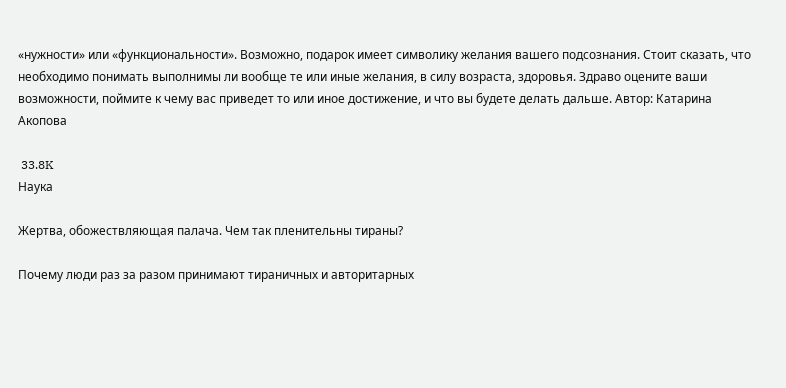«нужности» или «функциональности». Возможно, подарок имеет символику желания вашего подсознания. Стоит сказать, что необходимо понимать выполнимы ли вообще те или иные желания, в силу возраста, здоровья. Здраво оцените ваши возможности, поймите к чему вас приведет то или иное достижение, и что вы будете делать дальше. Автор: Катарина Акопова

 33.8K
Наука

Жертва, обожествляющая палача. Чем так пленительны тираны?

Почему люди раз за разом принимают тираничных и авторитарных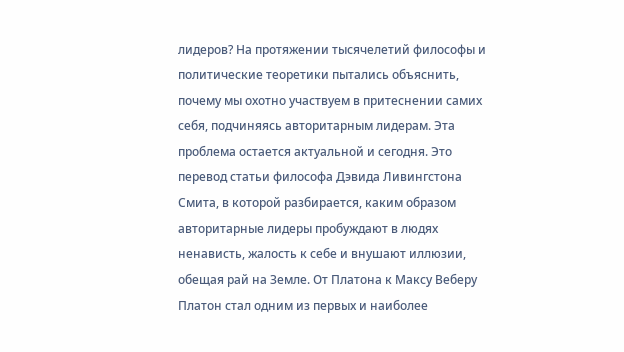лидеров? На протяжении тысячелетий философы и политические теоретики пытались объяснить, почему мы охотно участвуем в притеснении самих себя, подчиняясь авторитарным лидерам. Эта проблема остается актуальной и сегодня. Это перевод статьи философа Дэвида Ливингстона Смита, в которой разбирается, каким образом авторитарные лидеры пробуждают в людях ненависть, жалость к себе и внушают иллюзии, обещая рай на Земле. От Платона к Максу Веберу Платон стал одним из первых и наиболее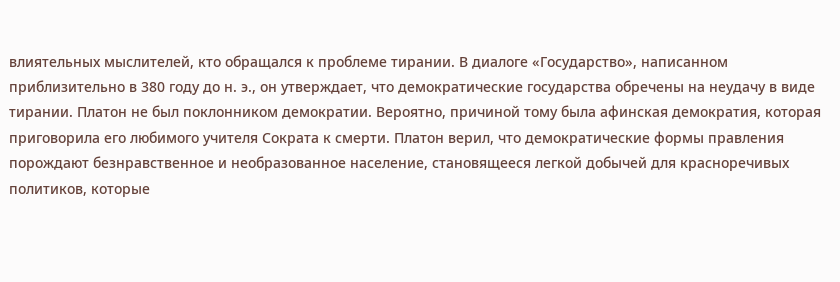влиятельных мыслителей, кто обращался к проблеме тирании. В диалоге «Государство», написанном приблизительно в 380 году до н. э., он утверждает, что демократические государства обречены на неудачу в виде тирании. Платон не был поклонником демократии. Вероятно, причиной тому была афинская демократия, которая приговорила его любимого учителя Сократа к смерти. Платон верил, что демократические формы правления порождают безнравственное и необразованное население, становящееся легкой добычей для красноречивых политиков, которые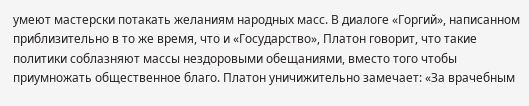умеют мастерски потакать желаниям народных масс. В диалоге «Горгий», написанном приблизительно в то же время, что и «Государство», Платон говорит, что такие политики соблазняют массы нездоровыми обещаниями, вместо того чтобы приумножать общественное благо. Платон уничижительно замечает: «За врачебным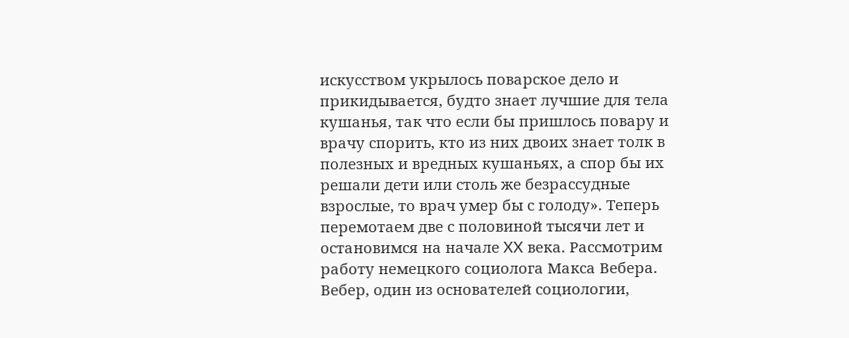искусством укрылось поварское дело и прикидывается, будто знает лучшие для тела кушанья, так что если бы пришлось повару и врачу спорить, кто из них двоих знает толк в полезных и вредных кушаньях, а спор бы их решали дети или столь же безрассудные взрослые, то врач умер бы с голоду». Теперь перемотаем две с половиной тысячи лет и остановимся на начале XX века. Рассмотрим работу немецкого социолога Макса Вебера. Вебер, один из основателей социологии,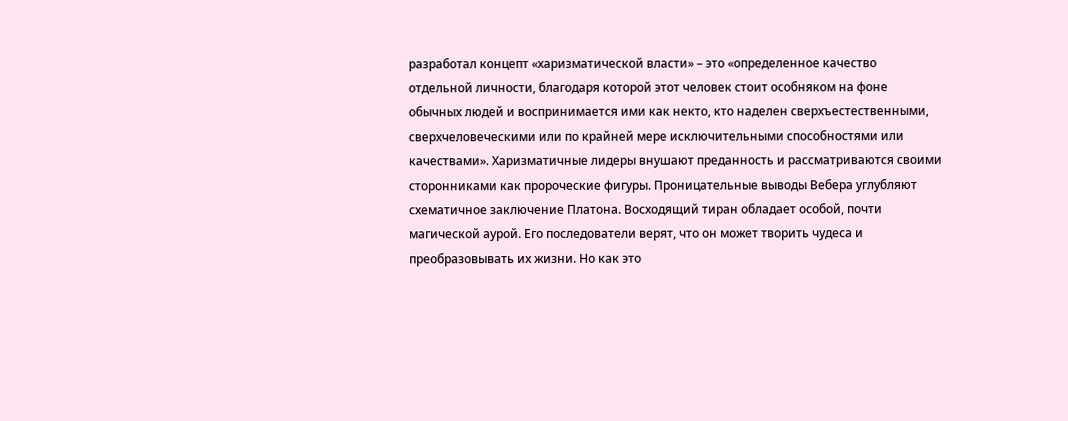разработал концепт «харизматической власти» – это «определенное качество отдельной личности, благодаря которой этот человек стоит особняком на фоне обычных людей и воспринимается ими как некто, кто наделен сверхъестественными, сверхчеловеческими или по крайней мере исключительными способностями или качествами». Харизматичные лидеры внушают преданность и рассматриваются своими сторонниками как пророческие фигуры. Проницательные выводы Вебера углубляют схематичное заключение Платона. Восходящий тиран обладает особой, почти магической аурой. Его последователи верят, что он может творить чудеса и преобразовывать их жизни. Но как это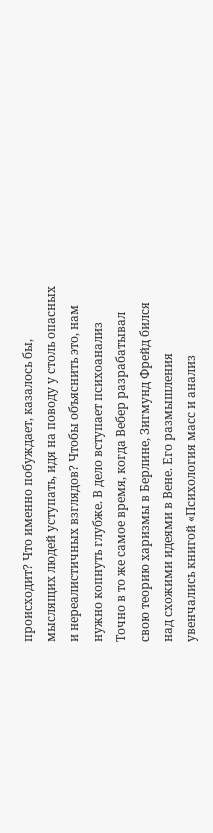происходит? Что именно побуждает, казалось бы, мыслящих людей уступать, идя на поводу у столь опасных и нереалистичных взглядов? Чтобы объяснить это, нам нужно копнуть глубже. В дело вступает психоанализ Точно в то же самое время, когда Вебер разрабатывал свою теорию харизмы в Берлине, Зигмунд Фрейд бился над схожими идеями в Вене. Его размышления увенчались книгой «Психология масс и анализ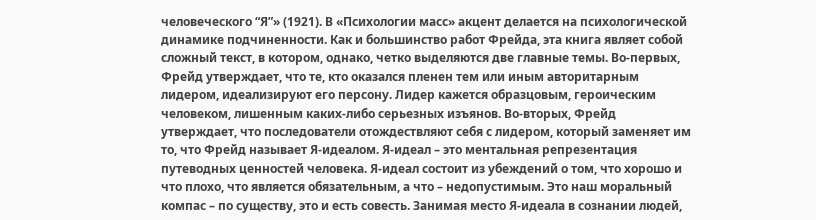человеческого “Я”» (1921). В «Психологии масс» акцент делается на психологической динамике подчиненности. Как и большинство работ Фрейда, эта книга являет собой сложный текст, в котором, однако, четко выделяются две главные темы. Во-первых, Фрейд утверждает, что те, кто оказался пленен тем или иным авторитарным лидером, идеализируют его персону. Лидер кажется образцовым, героическим человеком, лишенным каких-либо серьезных изъянов. Во-вторых, Фрейд утверждает, что последователи отождествляют себя с лидером, который заменяет им то, что Фрейд называет Я-идеалом. Я-идеал – это ментальная репрезентация путеводных ценностей человека. Я-идеал состоит из убеждений о том, что хорошо и что плохо, что является обязательным, а что – недопустимым. Это наш моральный компас – по существу, это и есть совесть. Занимая место Я-идеала в сознании людей,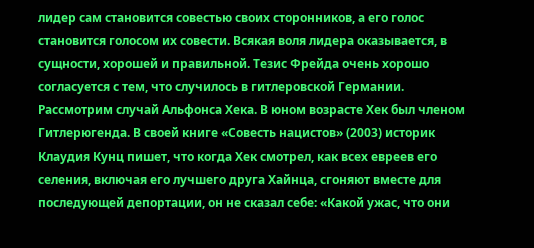лидер сам становится совестью своих сторонников, а его голос становится голосом их совести. Всякая воля лидера оказывается, в сущности, хорошей и правильной. Тезис Фрейда очень хорошо согласуется с тем, что случилось в гитлеровской Германии. Рассмотрим случай Альфонса Хека. В юном возрасте Хек был членом Гитлерюгенда. В своей книге «Совесть нацистов» (2003) историк Клаудия Кунц пишет, что когда Хек смотрел, как всех евреев его селения, включая его лучшего друга Хайнца, сгоняют вместе для последующей депортации, он не сказал себе: «Какой ужас, что они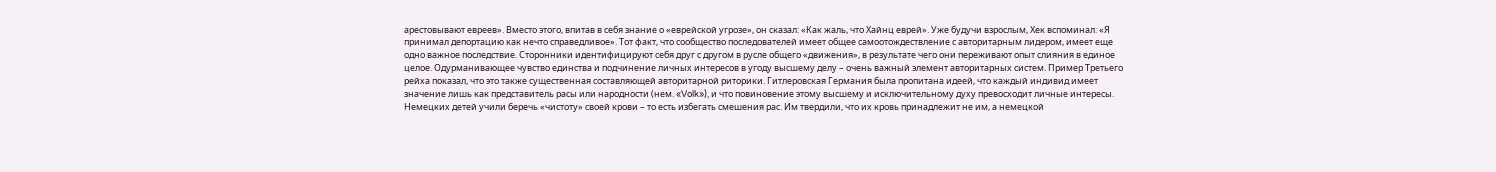арестовывают евреев». Вместо этого, впитав в себя знание о «еврейской угрозе», он сказал: «Как жаль, что Хайнц еврей». Уже будучи взрослым, Хек вспоминал: «Я принимал депортацию как нечто справедливое». Тот факт, что сообщество последователей имеет общее самоотождествление с авторитарным лидером, имеет еще одно важное последствие. Сторонники идентифицируют себя друг с другом в русле общего «движения», в результате чего они переживают опыт слияния в единое целое. Одурманивающее чувство единства и подчинение личных интересов в угоду высшему делу – очень важный элемент авторитарных систем. Пример Третьего рейха показал, что это также существенная составляющей авторитарной риторики. Гитлеровская Германия была пропитана идеей, что каждый индивид имеет значение лишь как представитель расы или народности (нем. «Volk»), и что повиновение этому высшему и исключительному духу превосходит личные интересы. Немецких детей учили беречь «чистоту» своей крови – то есть избегать смешения рас. Им твердили, что их кровь принадлежит не им, а немецкой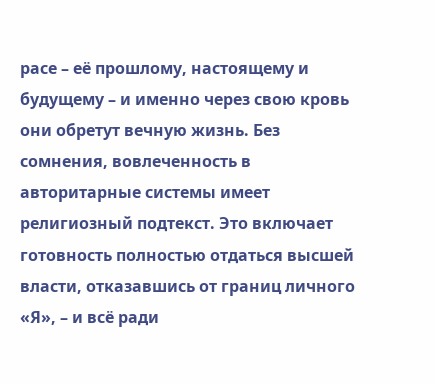расе – её прошлому, настоящему и будущему – и именно через свою кровь они обретут вечную жизнь. Без сомнения, вовлеченность в авторитарные системы имеет религиозный подтекст. Это включает готовность полностью отдаться высшей власти, отказавшись от границ личного «Я», – и всё ради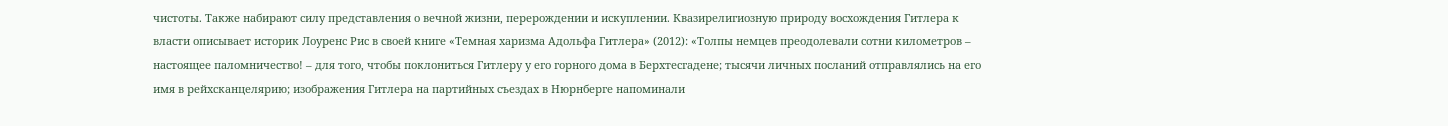чистоты. Также набирают силу представления о вечной жизни, перерождении и искуплении. Квазирелигиозную природу восхождения Гитлера к власти описывает историк Лоуренс Рис в своей книге «Темная харизма Адольфа Гитлера» (2012): «Толпы немцев преодолевали сотни километров – настоящее паломничество! – для того, чтобы поклониться Гитлеру у его горного дома в Берхтесгадене; тысячи личных посланий отправлялись на его имя в рейхсканцелярию; изображения Гитлера на партийных съездах в Нюрнберге напоминали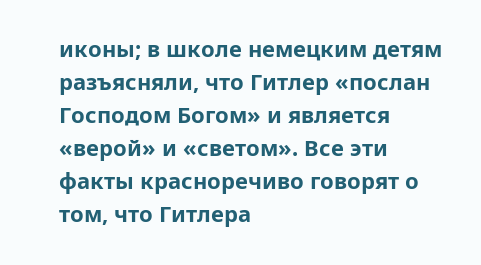иконы; в школе немецким детям разъясняли, что Гитлер «послан Господом Богом» и является «верой» и «светом». Все эти факты красноречиво говорят о том, что Гитлера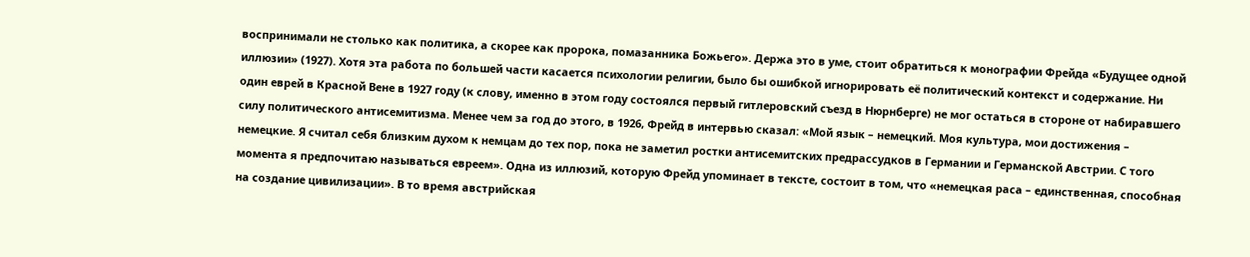воспринимали не столько как политика, а скорее как пророка, помазанника Божьего». Держа это в уме, стоит обратиться к монографии Фрейда «Будущее одной иллюзии» (1927). Хотя эта работа по большей части касается психологии религии, было бы ошибкой игнорировать её политический контекст и содержание. Ни один еврей в Красной Вене в 1927 году (к слову, именно в этом году состоялся первый гитлеровский съезд в Нюрнберге) не мог остаться в стороне от набиравшего силу политического антисемитизма. Менее чем за год до этого, в 1926, Фрейд в интервью сказал: «Мой язык – немецкий. Моя культура, мои достижения – немецкие. Я считал себя близким духом к немцам до тех пор, пока не заметил ростки антисемитских предрассудков в Германии и Германской Австрии. С того момента я предпочитаю называться евреем». Одна из иллюзий, которую Фрейд упоминает в тексте, состоит в том, что «немецкая раса – единственная, способная на создание цивилизации». В то время австрийская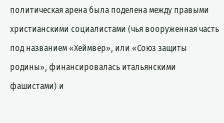политическая арена была поделена между правыми христианскими социалистами (чья вооруженная часть под названием «Хеймвер», или «Союз защиты родины», финансировалась итальянскими фашистами) и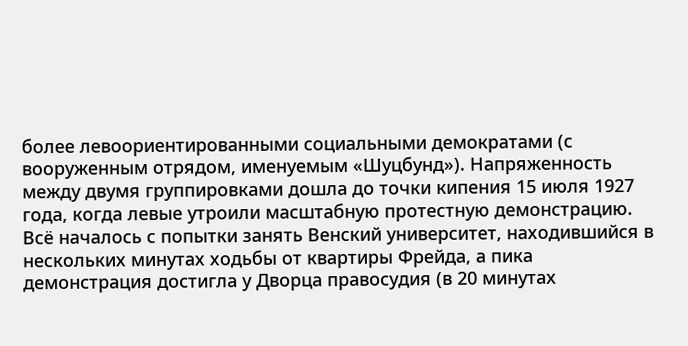более левоориентированными социальными демократами (с вооруженным отрядом, именуемым «Шуцбунд»). Напряженность между двумя группировками дошла до точки кипения 15 июля 1927 года, когда левые утроили масштабную протестную демонстрацию. Всё началось с попытки занять Венский университет, находившийся в нескольких минутах ходьбы от квартиры Фрейда, а пика демонстрация достигла у Дворца правосудия (в 20 минутах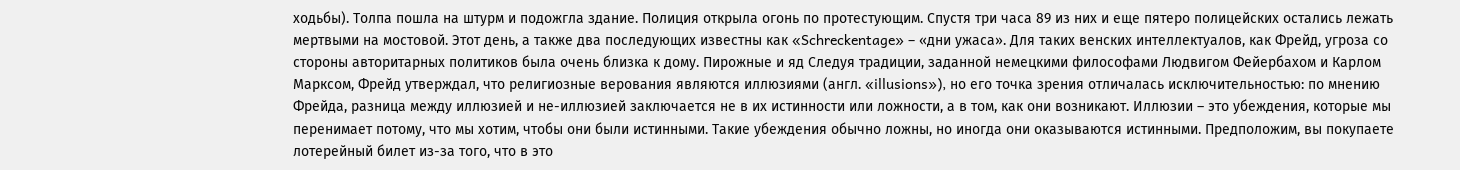ходьбы). Толпа пошла на штурм и подожгла здание. Полиция открыла огонь по протестующим. Спустя три часа 89 из них и еще пятеро полицейских остались лежать мертвыми на мостовой. Этот день, а также два последующих известны как «Schreckentage» – «дни ужаса». Для таких венских интеллектуалов, как Фрейд, угроза со стороны авторитарных политиков была очень близка к дому. Пирожные и яд Следуя традиции, заданной немецкими философами Людвигом Фейербахом и Карлом Марксом, Фрейд утверждал, что религиозные верования являются иллюзиями (англ. «illusions»), но его точка зрения отличалась исключительностью: по мнению Фрейда, разница между иллюзией и не-иллюзией заключается не в их истинности или ложности, а в том, как они возникают. Иллюзии – это убеждения, которые мы перенимает потому, что мы хотим, чтобы они были истинными. Такие убеждения обычно ложны, но иногда они оказываются истинными. Предположим, вы покупаете лотерейный билет из-за того, что в это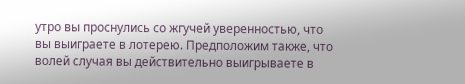утро вы проснулись со жгучей уверенностью, что вы выиграете в лотерею. Предположим также, что волей случая вы действительно выигрываете в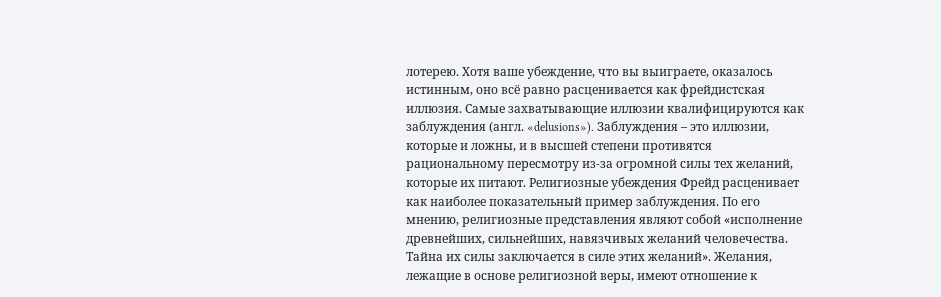лотерею. Хотя ваше убеждение, что вы выиграете, оказалось истинным, оно всё равно расценивается как фрейдистская иллюзия. Самые захватывающие иллюзии квалифицируются как заблуждения (англ. «delusions»). Заблуждения – это иллюзии, которые и ложны, и в высшей степени противятся рациональному пересмотру из-за огромной силы тех желаний, которые их питают. Религиозные убеждения Фрейд расценивает как наиболее показательный пример заблуждения. По его мнению, религиозные представления являют собой «исполнение древнейших, сильнейших, навязчивых желаний человечества. Тайна их силы заключается в силе этих желаний». Желания, лежащие в основе религиозной веры, имеют отношение к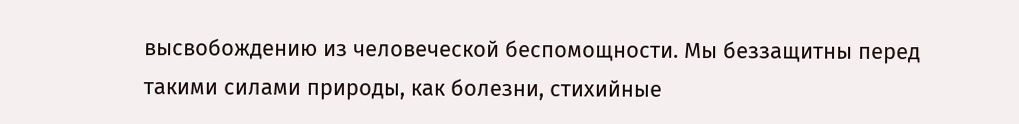высвобождению из человеческой беспомощности. Мы беззащитны перед такими силами природы, как болезни, стихийные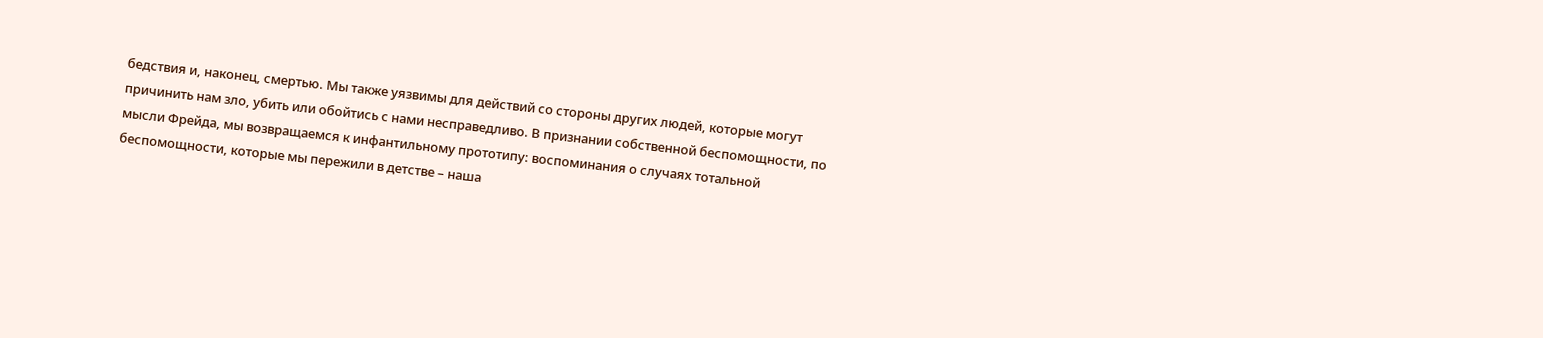бедствия и, наконец, смертью. Мы также уязвимы для действий со стороны других людей, которые могут причинить нам зло, убить или обойтись с нами несправедливо. В признании собственной беспомощности, по мысли Фрейда, мы возвращаемся к инфантильному прототипу: воспоминания о случаях тотальной беспомощности, которые мы пережили в детстве – наша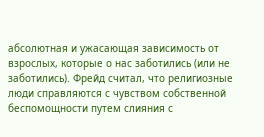абсолютная и ужасающая зависимость от взрослых, которые о нас заботились (или не заботились). Фрейд считал, что религиозные люди справляются с чувством собственной беспомощности путем слияния с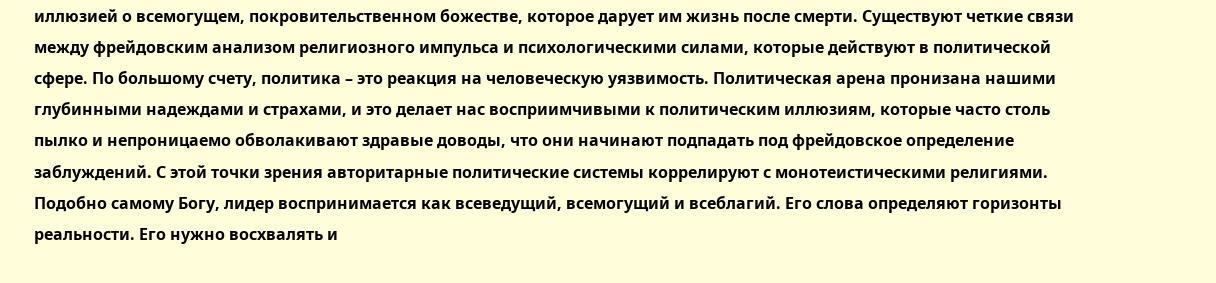иллюзией о всемогущем, покровительственном божестве, которое дарует им жизнь после смерти. Существуют четкие связи между фрейдовским анализом религиозного импульса и психологическими силами, которые действуют в политической сфере. По большому счету, политика – это реакция на человеческую уязвимость. Политическая арена пронизана нашими глубинными надеждами и страхами, и это делает нас восприимчивыми к политическим иллюзиям, которые часто столь пылко и непроницаемо обволакивают здравые доводы, что они начинают подпадать под фрейдовское определение заблуждений. С этой точки зрения авторитарные политические системы коррелируют с монотеистическими религиями. Подобно самому Богу, лидер воспринимается как всеведущий, всемогущий и всеблагий. Его слова определяют горизонты реальности. Его нужно восхвалять и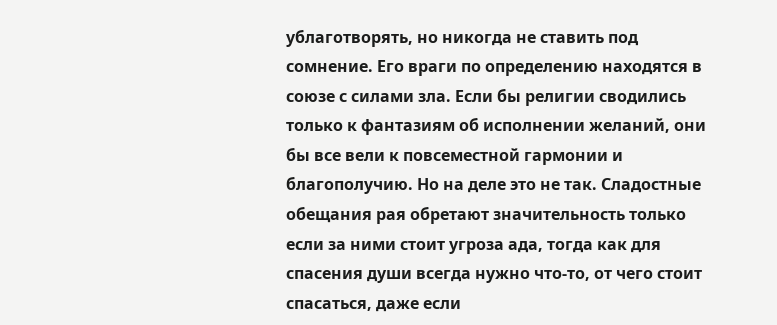ублаготворять, но никогда не ставить под сомнение. Его враги по определению находятся в союзе с силами зла. Если бы религии сводились только к фантазиям об исполнении желаний, они бы все вели к повсеместной гармонии и благополучию. Но на деле это не так. Сладостные обещания рая обретают значительность только если за ними стоит угроза ада, тогда как для спасения души всегда нужно что-то, от чего стоит спасаться, даже если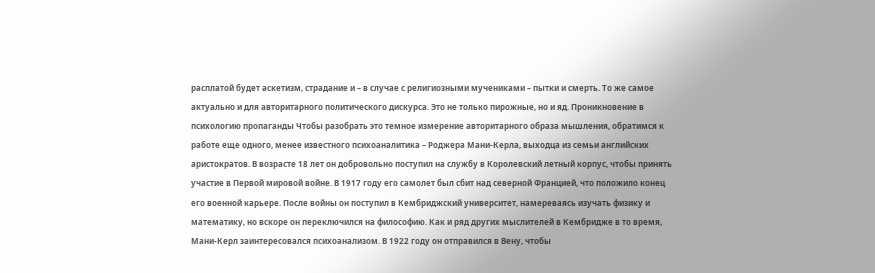расплатой будет аскетизм, страдание и – в случае с религиозными мучениками – пытки и смерть. То же самое актуально и для авторитарного политического дискурса. Это не только пирожные, но и яд. Проникновение в психологию пропаганды Чтобы разобрать это темное измерение авторитарного образа мышления, обратимся к работе еще одного, менее известного психоаналитика – Роджера Мани-Керла, выходца из семьи английских аристократов. В возрасте 18 лет он добровольно поступил на службу в Королевский летный корпус, чтобы принять участие в Первой мировой войне. В 1917 году его самолет был сбит над северной Францией, что положило конец его военной карьере. После войны он поступил в Кембриджский университет, намереваясь изучать физику и математику, но вскоре он переключился на философию. Как и ряд других мыслителей в Кембридже в то время, Мани-Керл заинтересовался психоанализом. В 1922 году он отправился в Вену, чтобы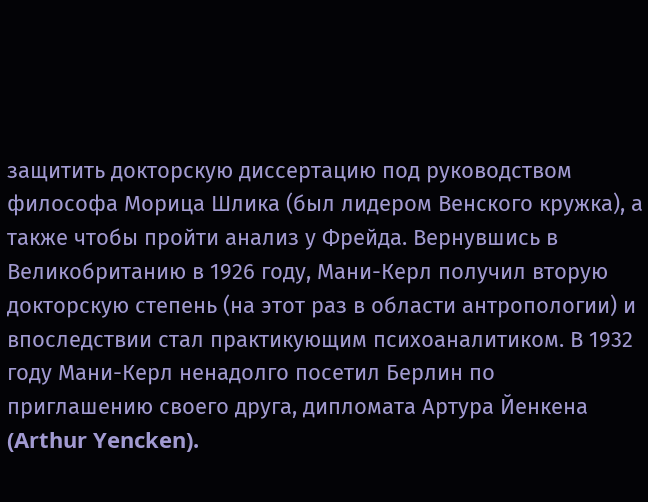защитить докторскую диссертацию под руководством философа Морица Шлика (был лидером Венского кружка), а также чтобы пройти анализ у Фрейда. Вернувшись в Великобританию в 1926 году, Мани-Керл получил вторую докторскую степень (на этот раз в области антропологии) и впоследствии стал практикующим психоаналитиком. В 1932 году Мани-Керл ненадолго посетил Берлин по приглашению своего друга, дипломата Артура Йенкена (Arthur Yencken).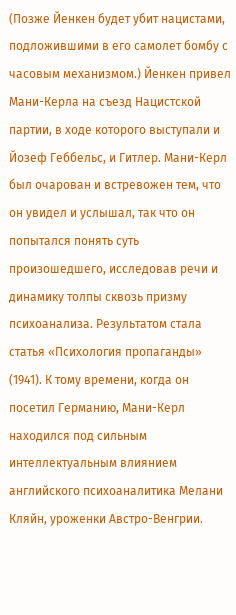(Позже Йенкен будет убит нацистами, подложившими в его самолет бомбу с часовым механизмом.) Йенкен привел Мани-Керла на съезд Нацистской партии, в ходе которого выступали и Йозеф Геббельс, и Гитлер. Мани-Керл был очарован и встревожен тем, что он увидел и услышал, так что он попытался понять суть произошедшего, исследовав речи и динамику толпы сквозь призму психоанализа. Результатом стала статья «Психология пропаганды» (1941). К тому времени, когда он посетил Германию, Мани-Керл находился под сильным интеллектуальным влиянием английского психоаналитика Мелани Кляйн, уроженки Австро-Венгрии.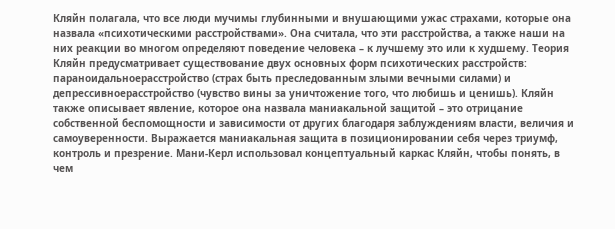Кляйн полагала, что все люди мучимы глубинными и внушающими ужас страхами, которые она назвала «психотическими расстройствами». Она считала, что эти расстройства, а также наши на них реакции во многом определяют поведение человека – к лучшему это или к худшему. Теория Кляйн предусматривает существование двух основных форм психотических расстройств: параноидальноерасстройство (страх быть преследованным злыми вечными силами) и депрессивноерасстройство (чувство вины за уничтожение того, что любишь и ценишь). Кляйн также описывает явление, которое она назвала маниакальной защитой – это отрицание собственной беспомощности и зависимости от других благодаря заблуждениям власти, величия и самоуверенности. Выражается маниакальная защита в позиционировании себя через триумф, контроль и презрение. Мани-Керл использовал концептуальный каркас Кляйн, чтобы понять, в чем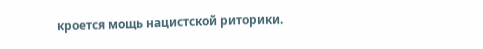кроется мощь нацистской риторики.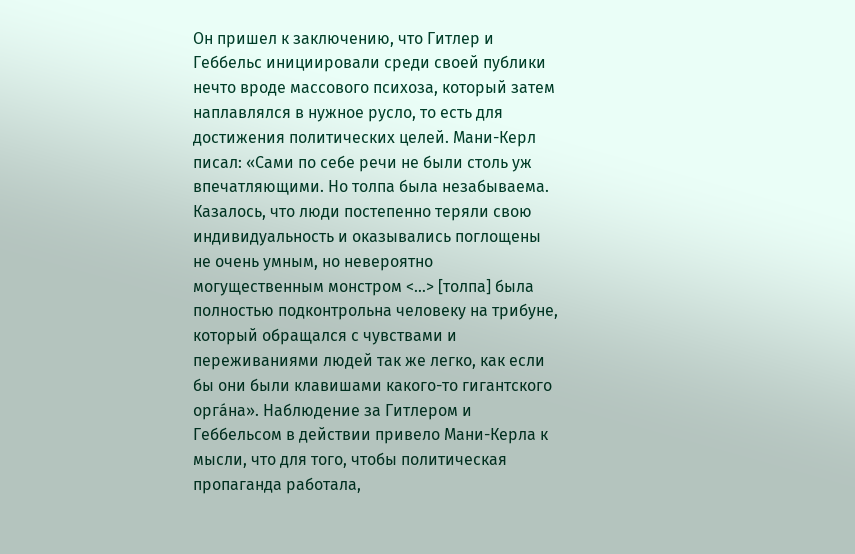Он пришел к заключению, что Гитлер и Геббельс инициировали среди своей публики нечто вроде массового психоза, который затем наплавлялся в нужное русло, то есть для достижения политических целей. Мани-Керл писал: «Сами по себе речи не были столь уж впечатляющими. Но толпа была незабываема. Казалось, что люди постепенно теряли свою индивидуальность и оказывались поглощены не очень умным, но невероятно могущественным монстром <…> [толпа] была полностью подконтрольна человеку на трибуне, который обращался с чувствами и переживаниями людей так же легко, как если бы они были клавишами какого-то гигантского оргáна». Наблюдение за Гитлером и Геббельсом в действии привело Мани-Керла к мысли, что для того, чтобы политическая пропаганда работала,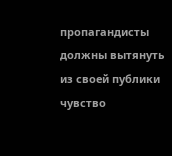пропагандисты должны вытянуть из своей публики чувство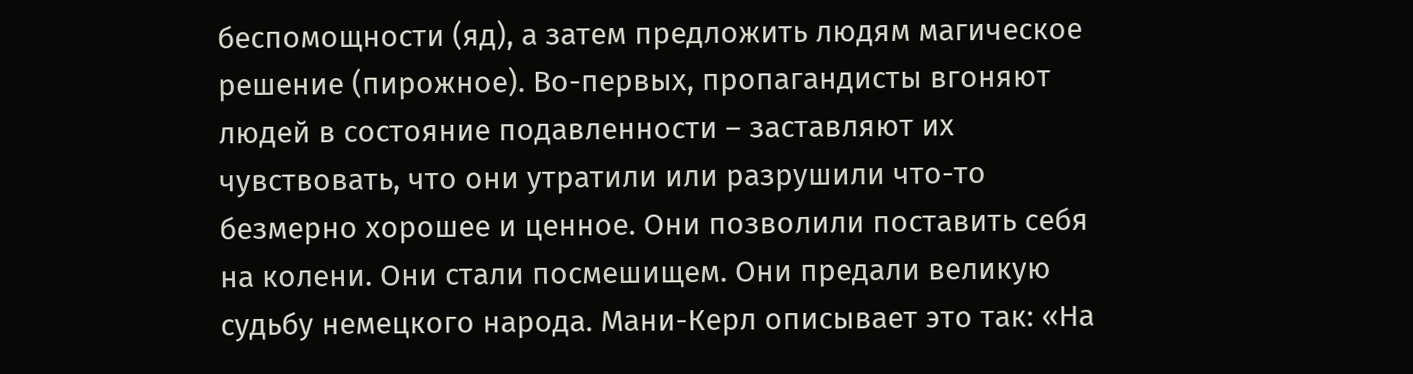беспомощности (яд), а затем предложить людям магическое решение (пирожное). Во-первых, пропагандисты вгоняют людей в состояние подавленности – заставляют их чувствовать, что они утратили или разрушили что-то безмерно хорошее и ценное. Они позволили поставить себя на колени. Они стали посмешищем. Они предали великую судьбу немецкого народа. Мани-Керл описывает это так: «На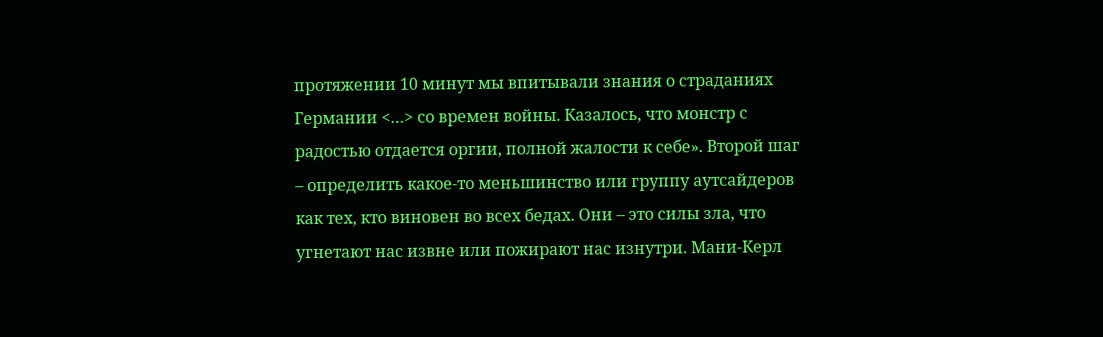протяжении 10 минут мы впитывали знания о страданиях Германии <…> со времен войны. Казалось, что монстр с радостью отдается оргии, полной жалости к себе». Второй шаг – определить какое-то меньшинство или группу аутсайдеров как тех, кто виновен во всех бедах. Они – это силы зла, что угнетают нас извне или пожирают нас изнутри. Мани-Керл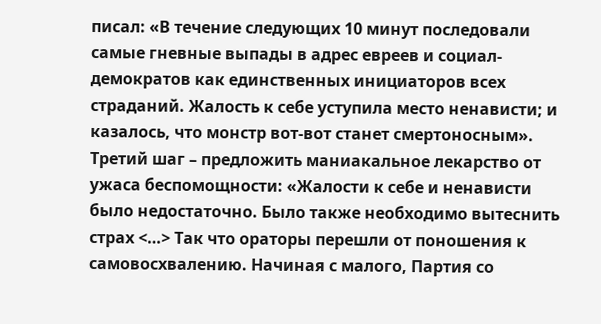писал: «В течение следующих 10 минут последовали самые гневные выпады в адрес евреев и социал-демократов как единственных инициаторов всех страданий. Жалость к себе уступила место ненависти; и казалось, что монстр вот-вот станет смертоносным». Третий шаг – предложить маниакальное лекарство от ужаса беспомощности: «Жалости к себе и ненависти было недостаточно. Было также необходимо вытеснить страх <…> Так что ораторы перешли от поношения к самовосхвалению. Начиная с малого, Партия со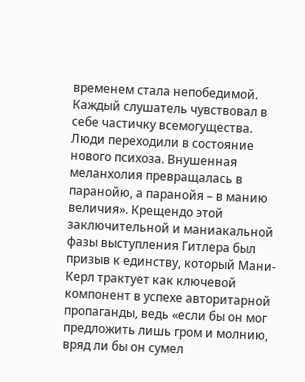временем стала непобедимой. Каждый слушатель чувствовал в себе частичку всемогущества. Люди переходили в состояние нового психоза. Внушенная меланхолия превращалась в паранойю, а паранойя – в манию величия». Крещендо этой заключительной и маниакальной фазы выступления Гитлера был призыв к единству, который Мани-Керл трактует как ключевой компонент в успехе авторитарной пропаганды, ведь «если бы он мог предложить лишь гром и молнию, вряд ли бы он сумел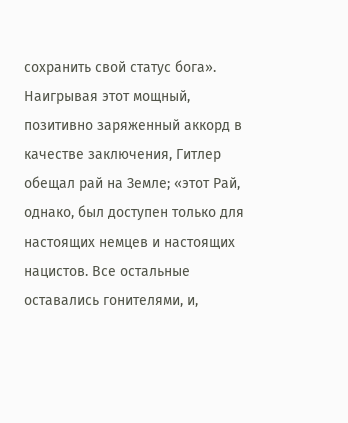сохранить свой статус бога». Наигрывая этот мощный, позитивно заряженный аккорд в качестве заключения, Гитлер обещал рай на Земле; «этот Рай, однако, был доступен только для настоящих немцев и настоящих нацистов. Все остальные оставались гонителями, и,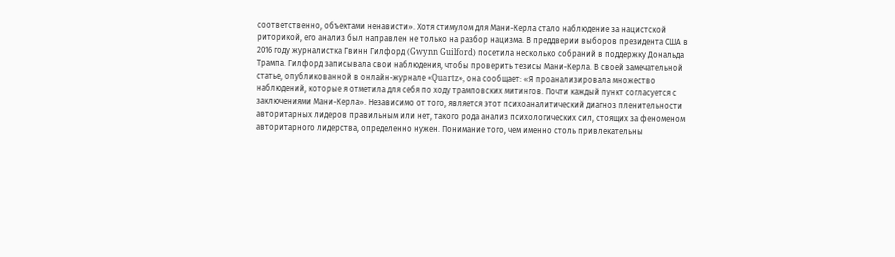соответственно, объектами ненависти». Хотя стимулом для Мани-Керла стало наблюдение за нацистской риторикой, его анализ был направлен не только на разбор нацизма. В преддверии выборов президента США в 2016 году журналистка Гвинн Гилфорд (Gwynn Guilford) посетила несколько собраний в поддержку Дональда Трампа. Гилфорд записывала свои наблюдения, чтобы проверить тезисы Мани-Керла. В своей замечательной статье, опубликованной в онлайн-журнале «Quartz», она сообщает: «Я проанализировала множество наблюдений, которые я отметила для себя по ходу трамповских митингов. Почти каждый пункт согласуется с заключениями Мани-Керла». Независимо от того, является этот психоаналитический диагноз пленительности авторитарных лидеров правильным или нет, такого рода анализ психологических сил, стоящих за феноменом авторитарного лидерства, определенно нужен. Понимание того, чем именно столь привлекательны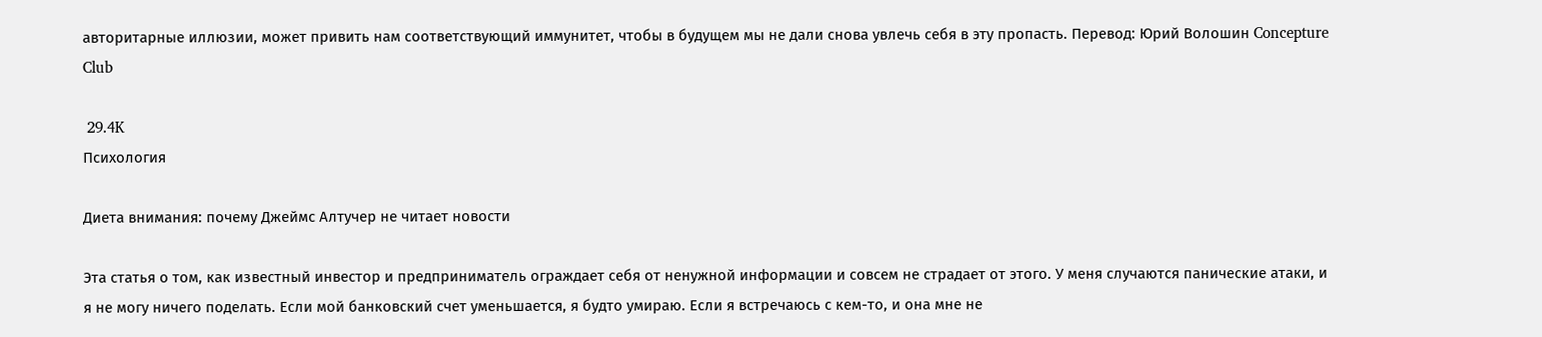авторитарные иллюзии, может привить нам соответствующий иммунитет, чтобы в будущем мы не дали снова увлечь себя в эту пропасть. Перевод: Юрий Волошин Concepture Club

 29.4K
Психология

Диета внимания: почему Джеймс Алтучер не читает новости

Эта статья о том, как известный инвестор и предприниматель ограждает себя от ненужной информации и совсем не страдает от этого. У меня случаются панические атаки, и я не могу ничего поделать. Если мой банковский счет уменьшается, я будто умираю. Если я встречаюсь с кем-то, и она мне не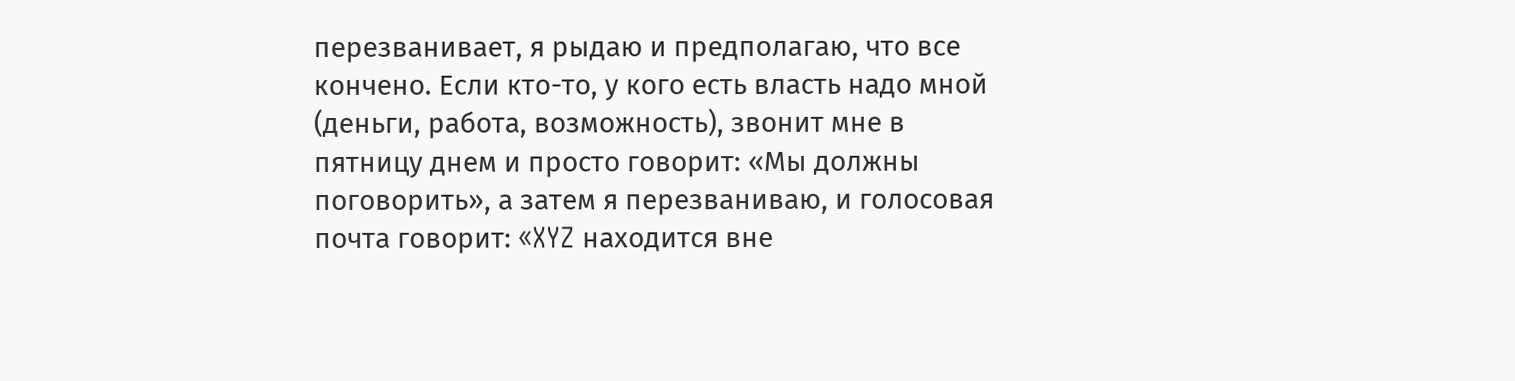перезванивает, я рыдаю и предполагаю, что все кончено. Если кто-то, у кого есть власть надо мной (деньги, работа, возможность), звонит мне в пятницу днем и просто говорит: «Мы должны поговорить», а затем я перезваниваю, и голосовая почта говорит: «XYZ находится вне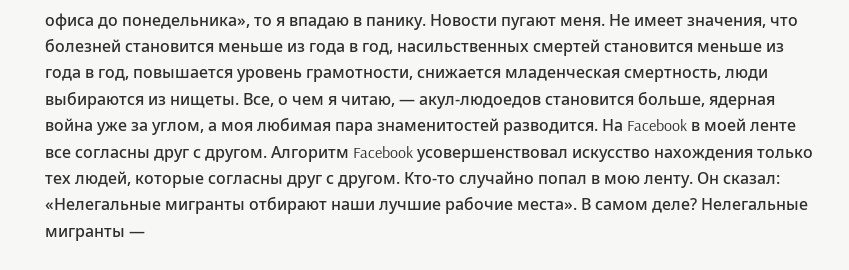офиса до понедельника», то я впадаю в панику. Новости пугают меня. Не имеет значения, что болезней становится меньше из года в год, насильственных смертей становится меньше из года в год, повышается уровень грамотности, снижается младенческая смертность, люди выбираются из нищеты. Все, о чем я читаю, — акул-людоедов становится больше, ядерная война уже за углом, а моя любимая пара знаменитостей разводится. На Facebook в моей ленте все согласны друг с другом. Алгоритм Facebook усовершенствовал искусство нахождения только тех людей, которые согласны друг с другом. Кто-то случайно попал в мою ленту. Он сказал: «Нелегальные мигранты отбирают наши лучшие рабочие места». В самом деле? Нелегальные мигранты —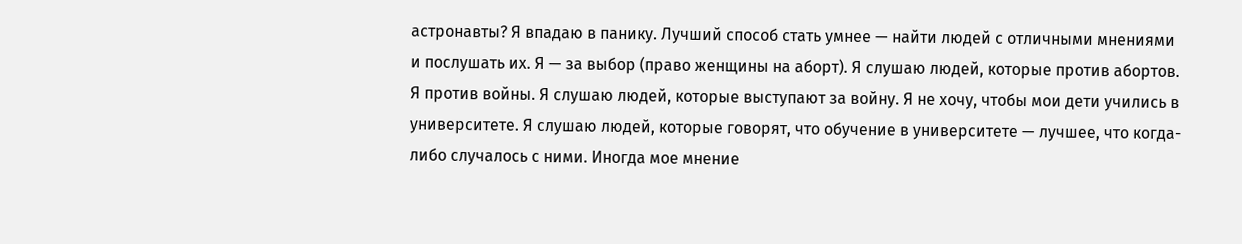астронавты? Я впадаю в панику. Лучший способ стать умнее — найти людей с отличными мнениями и послушать их. Я — за выбор (право женщины на аборт). Я слушаю людей, которые против абортов. Я против войны. Я слушаю людей, которые выступают за войну. Я не хочу, чтобы мои дети учились в университете. Я слушаю людей, которые говорят, что обучение в университете — лучшее, что когда-либо случалось с ними. Иногда мое мнение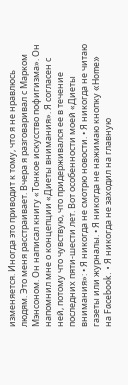изменяется. Иногда это приводит к тому, что я не нравлюсь людям. Это меня расстраивает. Вчера я разговаривал с Марком Мэнсоном. Он написал книгу «Тонкое искусство пофигизма». Он напомнил мне о концепции «Диеты внимания». Я согласен с ней, потому что чувствую, что придерживался ее в течение последних пяти-шести лет. Вот особенности моей «Диеты внимания»: • Я никогда не смотрю новости. • Я никогда не читаю газеты или журналы. • Я никогда не нажимаю кнопку «Home» на Facebook. • Я никогда не заходил на главную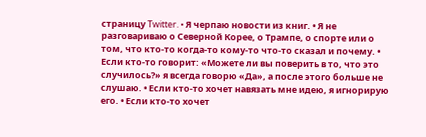страницу Twitter. • Я черпаю новости из книг. • Я не разговариваю о Северной Корее, о Трампе, о спорте или о том, что кто-то когда-то кому-то что-то сказал и почему. • Если кто-то говорит: «Можете ли вы поверить в то, что это случилось?» я всегда говорю «Да», а после этого больше не слушаю. • Если кто-то хочет навязать мне идею, я игнорирую его. • Если кто-то хочет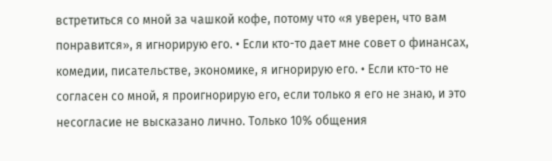встретиться со мной за чашкой кофе, потому что «я уверен, что вам понравится», я игнорирую его. • Если кто-то дает мне совет о финансах, комедии, писательстве, экономике, я игнорирую его. • Если кто-то не согласен со мной, я проигнорирую его, если только я его не знаю, и это несогласие не высказано лично. Только 10% общения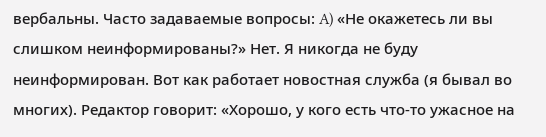вербальны. Часто задаваемые вопросы: A) «Не окажетесь ли вы слишком неинформированы?» Нет. Я никогда не буду неинформирован. Вот как работает новостная служба (я бывал во многих). Редактор говорит: «Хорошо, у кого есть что-то ужасное на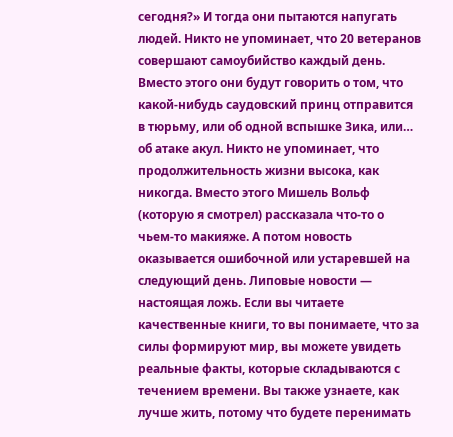сегодня?» И тогда они пытаются напугать людей. Никто не упоминает, что 20 ветеранов совершают самоубийство каждый день. Вместо этого они будут говорить о том, что какой-нибудь саудовский принц отправится в тюрьму, или об одной вспышке Зика, или… об атаке акул. Никто не упоминает, что продолжительность жизни высока, как никогда. Вместо этого Мишель Вольф (которую я смотрел) рассказала что-то о чьем-то макияже. А потом новость оказывается ошибочной или устаревшей на следующий день. Липовые новости — настоящая ложь. Если вы читаете качественные книги, то вы понимаете, что за силы формируют мир, вы можете увидеть реальные факты, которые складываются с течением времени. Вы также узнаете, как лучше жить, потому что будете перенимать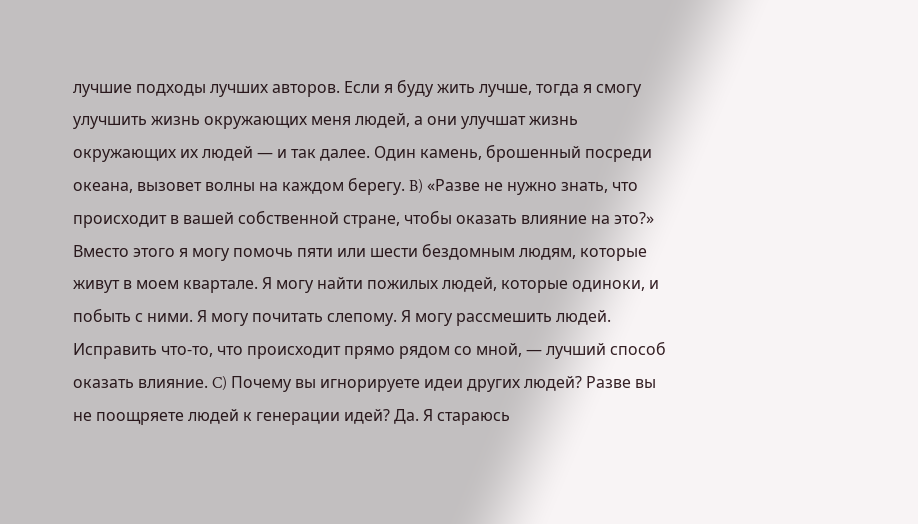лучшие подходы лучших авторов. Если я буду жить лучше, тогда я смогу улучшить жизнь окружающих меня людей, а они улучшат жизнь окружающих их людей — и так далее. Один камень, брошенный посреди океана, вызовет волны на каждом берегу. B) «Разве не нужно знать, что происходит в вашей собственной стране, чтобы оказать влияние на это?» Вместо этого я могу помочь пяти или шести бездомным людям, которые живут в моем квартале. Я могу найти пожилых людей, которые одиноки, и побыть с ними. Я могу почитать слепому. Я могу рассмешить людей. Исправить что-то, что происходит прямо рядом со мной, — лучший способ оказать влияние. C) Почему вы игнорируете идеи других людей? Разве вы не поощряете людей к генерации идей? Да. Я стараюсь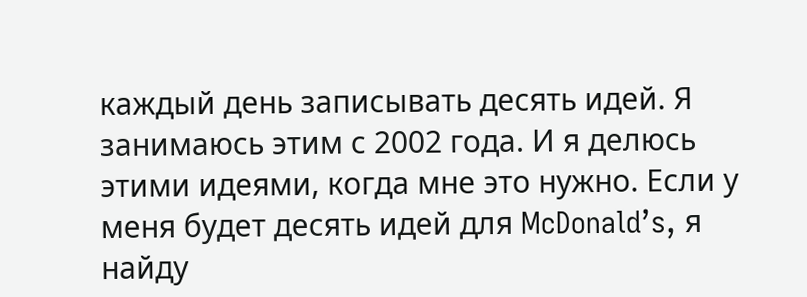каждый день записывать десять идей. Я занимаюсь этим с 2002 года. И я делюсь этими идеями, когда мне это нужно. Если у меня будет десять идей для McDonald’s, я найду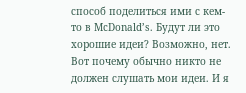способ поделиться ими с кем-то в McDonald’s. Будут ли это хорошие идеи? Возможно, нет. Вот почему обычно никто не должен слушать мои идеи. И я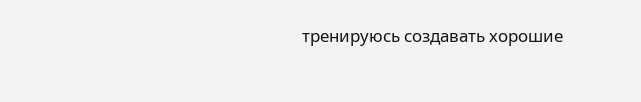тренируюсь создавать хорошие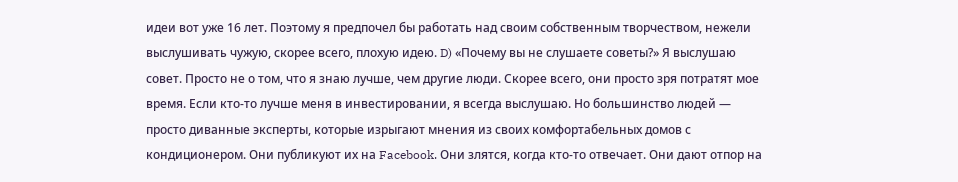идеи вот уже 16 лет. Поэтому я предпочел бы работать над своим собственным творчеством, нежели выслушивать чужую, скорее всего, плохую идею. D) «Почему вы не слушаете советы?» Я выслушаю совет. Просто не о том, что я знаю лучше, чем другие люди. Скорее всего, они просто зря потратят мое время. Если кто-то лучше меня в инвестировании, я всегда выслушаю. Но большинство людей — просто диванные эксперты, которые изрыгают мнения из своих комфортабельных домов с кондиционером. Они публикуют их на Facebook. Они злятся, когда кто-то отвечает. Они дают отпор на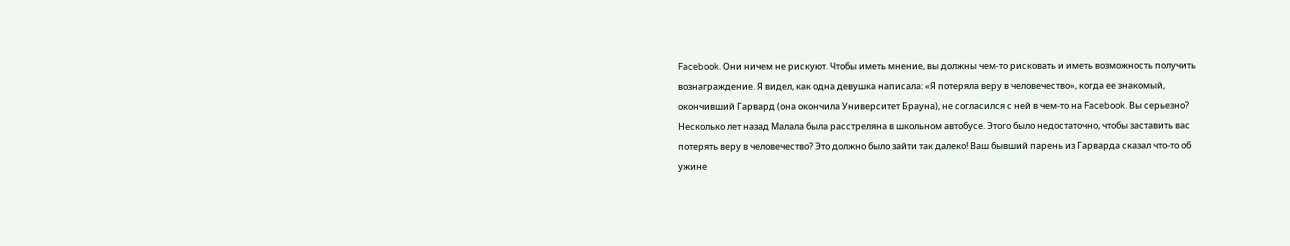Facebook. Они ничем не рискуют. Чтобы иметь мнение, вы должны чем-то рисковать и иметь возможность получить вознаграждение. Я видел, как одна девушка написала: «Я потеряла веру в человечество», когда ее знакомый, окончивший Гарвард (она окончила Университет Брауна), не согласился с ней в чем-то на Facebook. Вы серьезно? Несколько лет назад Малала была расстреляна в школьном автобусе. Этого было недостаточно, чтобы заставить вас потерять веру в человечество? Это должно было зайти так далеко! Ваш бывший парень из Гарварда сказал что-то об ужине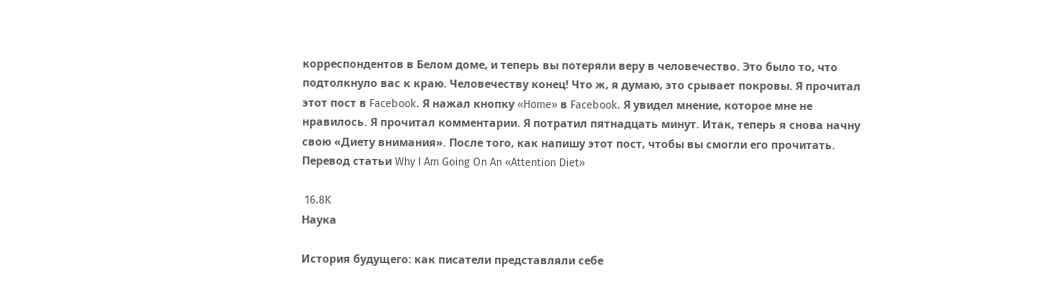корреспондентов в Белом доме, и теперь вы потеряли веру в человечество. Это было то, что подтолкнуло вас к краю. Человечеству конец! Что ж, я думаю, это срывает покровы. Я прочитал этот пост в Facebook. Я нажал кнопку «Home» в Facebook. Я увидел мнение, которое мне не нравилось. Я прочитал комментарии. Я потратил пятнадцать минут. Итак, теперь я снова начну свою «Диету внимания». После того, как напишу этот пост, чтобы вы смогли его прочитать. Перевод статьи Why I Am Going On An «Attention Diet»

 16.8K
Наука

История будущего: как писатели представляли себе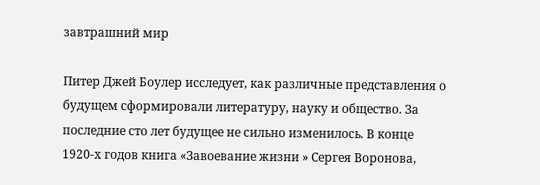завтрашний мир

Питер Джей Боулер исследует, как различные представления о будущем сформировали литературу, науку и общество. За последние сто лет будущее не сильно изменилось. В конце 1920-х годов книга «Завоевание жизни » Сергея Воронова,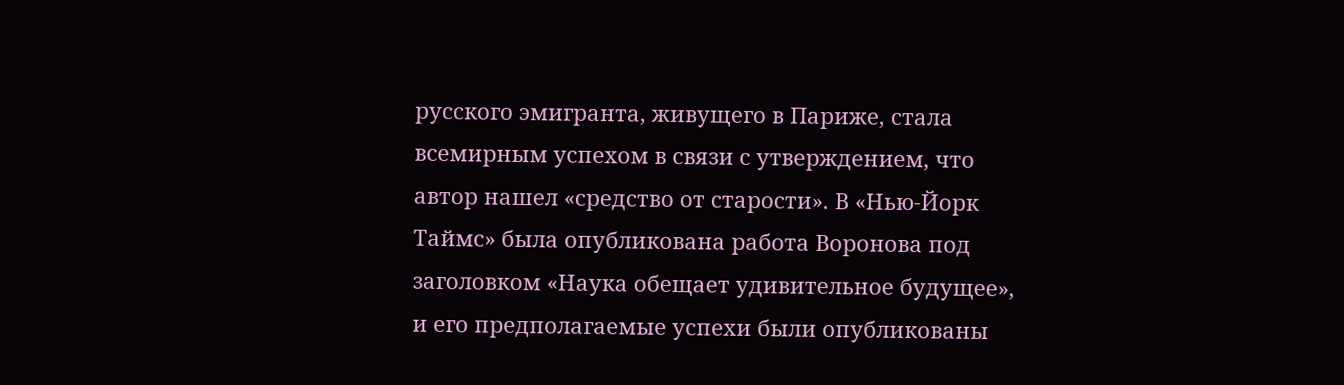русского эмигранта, живущего в Париже, стала всемирным успехом в связи с утверждением, что автор нашел «средство от старости». В «Нью-Йорк Таймс» была опубликована работа Воронова под заголовком «Наука обещает удивительное будущее», и его предполагаемые успехи были опубликованы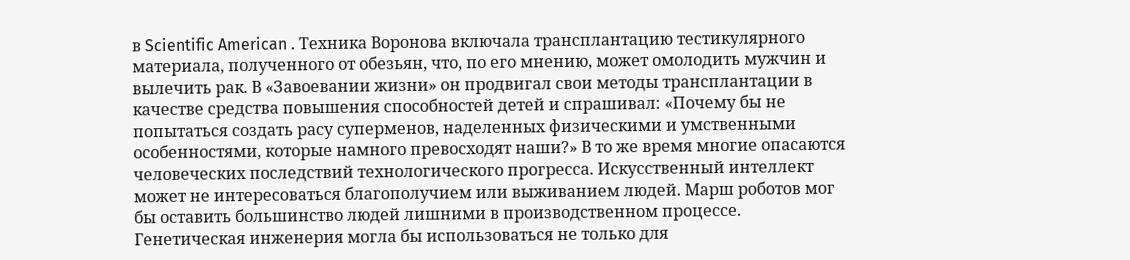в Scientific American . Техника Воронова включала трансплантацию тестикулярного материала, полученного от обезьян, что, по его мнению, может омолодить мужчин и вылечить рак. В «Завоевании жизни» он продвигал свои методы трансплантации в качестве средства повышения способностей детей и спрашивал: «Почему бы не попытаться создать расу суперменов, наделенных физическими и умственными особенностями, которые намного превосходят наши?» В то же время многие опасаются человеческих последствий технологического прогресса. Искусственный интеллект может не интересоваться благополучием или выживанием людей. Марш роботов мог бы оставить большинство людей лишними в производственном процессе. Генетическая инженерия могла бы использоваться не только для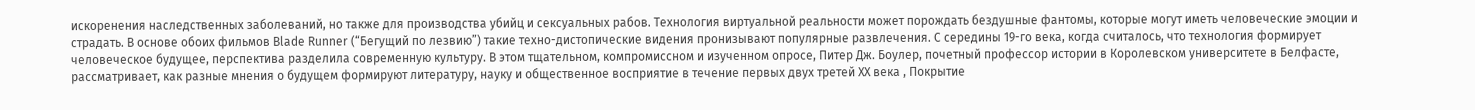искоренения наследственных заболеваний, но также для производства убийц и сексуальных рабов. Технология виртуальной реальности может порождать бездушные фантомы, которые могут иметь человеческие эмоции и страдать. В основе обоих фильмов Blade Runner (“Бегущий по лезвию”) такие техно-дистопические видения пронизывают популярные развлечения. С середины 19-го века, когда считалось, что технология формирует человеческое будущее, перспектива разделила современную культуру. В этом тщательном, компромиссном и изученном опросе, Питер Дж. Боулер, почетный профессор истории в Королевском университете в Белфасте, рассматривает, как разные мнения о будущем формируют литературу, науку и общественное восприятие в течение первых двух третей XX века , Покрытие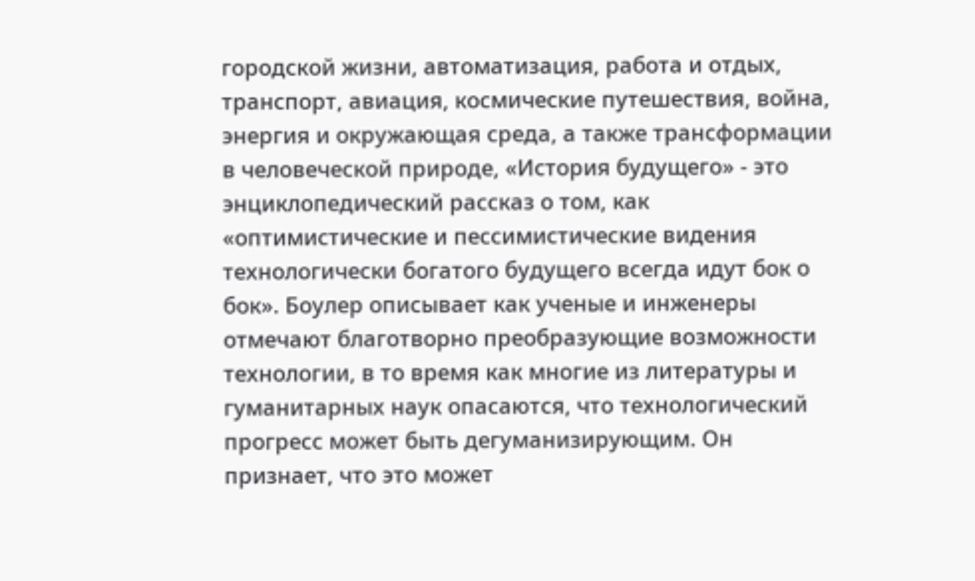городской жизни, автоматизация, работа и отдых, транспорт, авиация, космические путешествия, война, энергия и окружающая среда, а также трансформации в человеческой природе, «История будущего» - это энциклопедический рассказ о том, как «оптимистические и пессимистические видения технологически богатого будущего всегда идут бок о бок». Боулер описывает как ученые и инженеры отмечают благотворно преобразующие возможности технологии, в то время как многие из литературы и гуманитарных наук опасаются, что технологический прогресс может быть дегуманизирующим. Он признает, что это может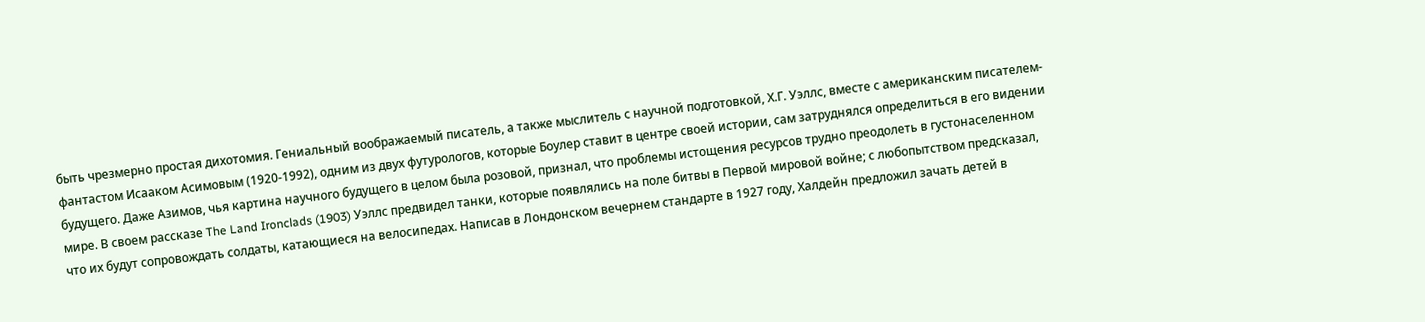быть чрезмерно простая дихотомия. Гениальный воображаемый писатель, а также мыслитель с научной подготовкой, Х.Г. Уэллс, вместе с американским писателем-фантастом Исааком Асимовым (1920-1992), одним из двух футурологов, которые Боулер ставит в центре своей истории, сам затруднялся определиться в его видении будущего. Даже Азимов, чья картина научного будущего в целом была розовой, признал, что проблемы истощения ресурсов трудно преодолеть в густонаселенном мире. В своем рассказе The Land Ironclads (1903) Уэллс предвидел танки, которые появлялись на поле битвы в Первой мировой войне; с любопытством предсказал, что их будут сопровождать солдаты, катающиеся на велосипедах. Написав в Лондонском вечернем стандарте в 1927 году, Халдейн предложил зачать детей в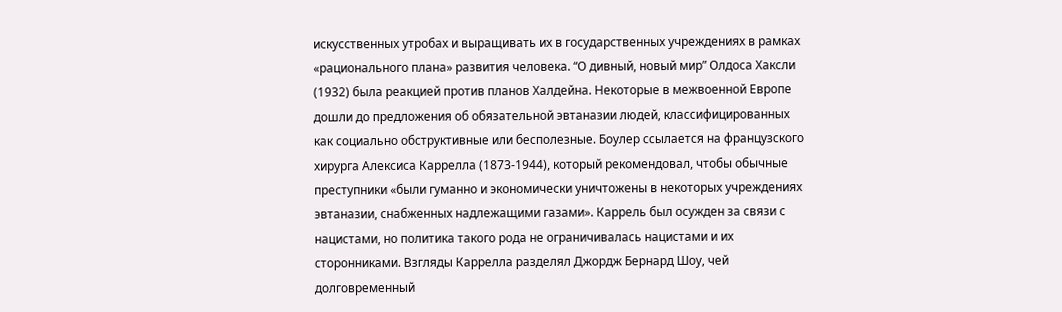искусственных утробах и выращивать их в государственных учреждениях в рамках «рационального плана» развития человека. “О дивный, новый мир” Олдоса Хаксли (1932) была реакцией против планов Халдейна. Некоторые в межвоенной Европе дошли до предложения об обязательной эвтаназии людей, классифицированных как социально обструктивные или бесполезные. Боулер ссылается на французского хирурга Алексиса Каррелла (1873-1944), который рекомендовал, чтобы обычные преступники «были гуманно и экономически уничтожены в некоторых учреждениях эвтаназии, снабженных надлежащими газами». Каррель был осужден за связи с нацистами, но политика такого рода не ограничивалась нацистами и их сторонниками. Взгляды Каррелла разделял Джордж Бернард Шоу, чей долговременный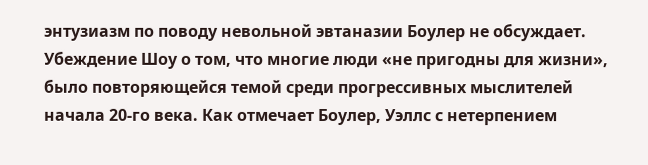энтузиазм по поводу невольной эвтаназии Боулер не обсуждает. Убеждение Шоу о том, что многие люди «не пригодны для жизни», было повторяющейся темой среди прогрессивных мыслителей начала 20-го века. Как отмечает Боулер, Уэллс с нетерпением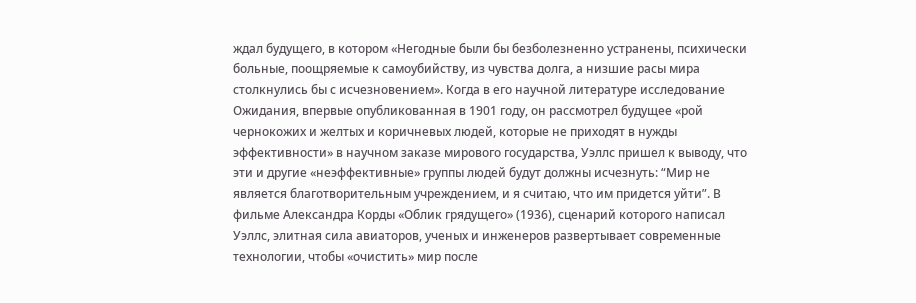ждал будущего, в котором «Негодные были бы безболезненно устранены, психически больные, поощряемые к самоубийству, из чувства долга, а низшие расы мира столкнулись бы с исчезновением». Когда в его научной литературе исследование Ожидания, впервые опубликованная в 1901 году, он рассмотрел будущее «рой чернокожих и желтых и коричневых людей, которые не приходят в нужды эффективности» в научном заказе мирового государства, Уэллс пришел к выводу, что эти и другие «неэффективные» группы людей будут должны исчезнуть: “Мир не является благотворительным учреждением, и я считаю, что им придется уйти”. В фильме Александра Корды «Облик грядущего» (1936), сценарий которого написал Уэллс, элитная сила авиаторов, ученых и инженеров развертывает современные технологии, чтобы «очистить» мир после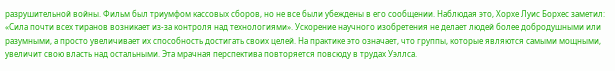разрушительной войны. Фильм был триумфом кассовых сборов, но не все были убеждены в его сообщении. Наблюдая это, Хорхе Луис Борхес заметил: «Сила почти всех тиранов возникает из-за контроля над технологиями». Ускорение научного изобретения не делает людей более добродушными или разумными, а просто увеличивает их способность достигать своих целей. На практике это означает, что группы, которые являются самыми мощными, увеличит свою власть над остальными. Эта мрачная перспектива повторяется повсюду в трудах Уэллса.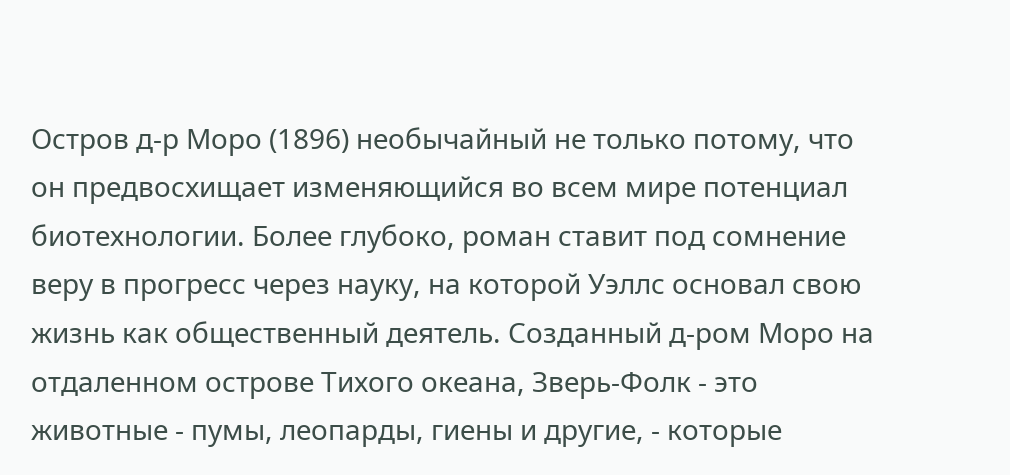Остров д-р Моро (1896) необычайный не только потому, что он предвосхищает изменяющийся во всем мире потенциал биотехнологии. Более глубоко, роман ставит под сомнение веру в прогресс через науку, на которой Уэллс основал свою жизнь как общественный деятель. Созданный д-ром Моро на отдаленном острове Тихого океана, Зверь-Фолк - это животные - пумы, леопарды, гиены и другие, - которые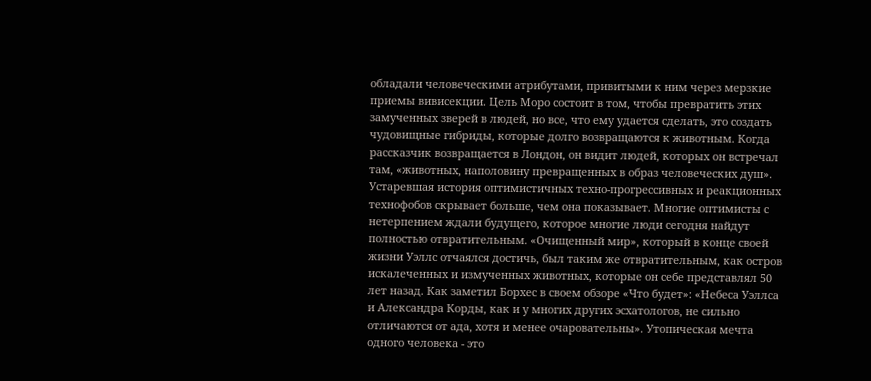обладали человеческими атрибутами, привитыми к ним через мерзкие приемы вивисекции. Цель Моро состоит в том, чтобы превратить этих замученных зверей в людей, но все, что ему удается сделать, это создать чудовищные гибриды, которые долго возвращаются к животным. Когда рассказчик возвращается в Лондон, он видит людей, которых он встречал там, «животных, наполовину превращенных в образ человеческих душ». Устаревшая история оптимистичных техно-прогрессивных и реакционных технофобов скрывает больше, чем она показывает. Многие оптимисты с нетерпением ждали будущего, которое многие люди сегодня найдут полностью отвратительным. «Очищенный мир», который в конце своей жизни Уэллс отчаялся достичь, был таким же отвратительным, как остров искалеченных и измученных животных, которые он себе представлял 50 лет назад. Как заметил Борхес в своем обзоре «Что будет»: «Небеса Уэллса и Александра Корды, как и у многих других эсхатологов, не сильно отличаются от ада, хотя и менее очаровательны». Утопическая мечта одного человека - это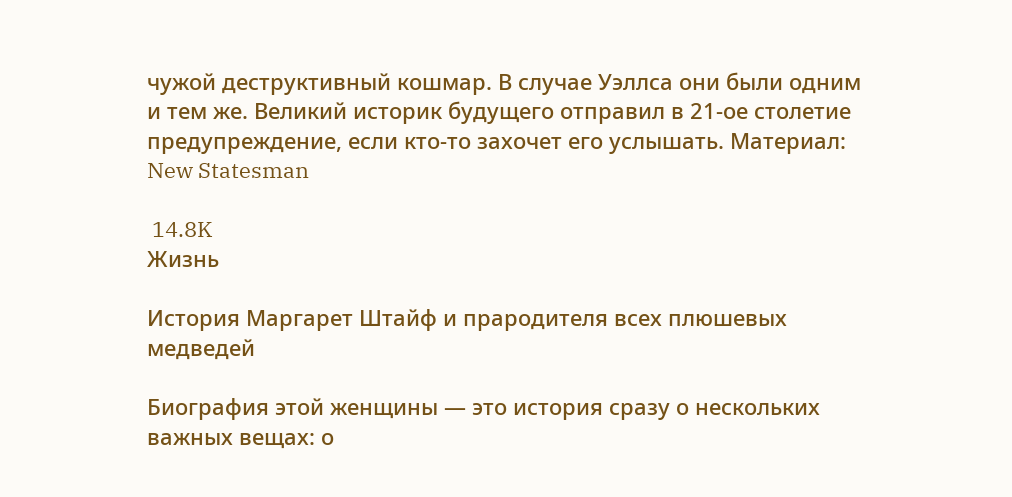чужой деструктивный кошмар. В случае Уэллса они были одним и тем же. Великий историк будущего отправил в 21-ое столетие предупреждение, если кто-то захочет его услышать. Материал: New Statesman

 14.8K
Жизнь

История Маргарет Штайф и прародителя всех плюшевых медведей

Биография этой женщины — это история сразу о нескольких важных вещах: о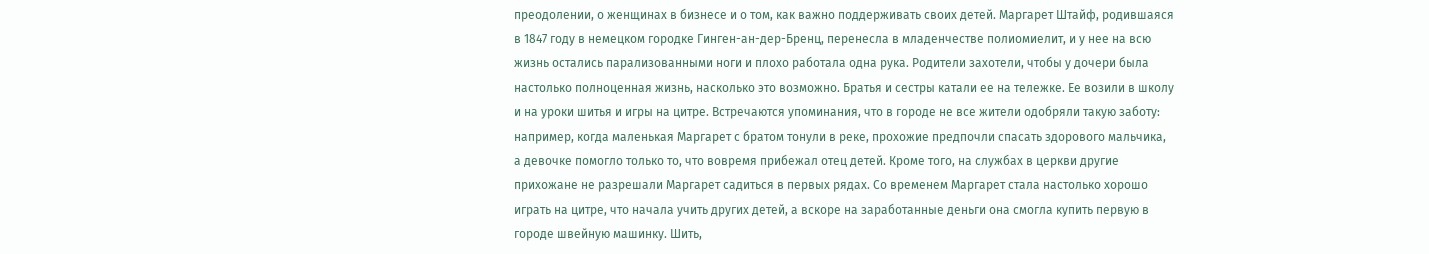преодолении, о женщинах в бизнесе и о том, как важно поддерживать своих детей. Маргарет Штайф, родившаяся в 1847 году в немецком городке Гинген-ан-дер-Бренц, перенесла в младенчестве полиомиелит, и у нее на всю жизнь остались парализованными ноги и плохо работала одна рука. Родители захотели, чтобы у дочери была настолько полноценная жизнь, насколько это возможно. Братья и сестры катали ее на тележке. Ее возили в школу и на уроки шитья и игры на цитре. Встречаются упоминания, что в городе не все жители одобряли такую заботу: например, когда маленькая Маргарет с братом тонули в реке, прохожие предпочли спасать здорового мальчика, а девочке помогло только то, что вовремя прибежал отец детей. Кроме того, на службах в церкви другие прихожане не разрешали Маргарет садиться в первых рядах. Со временем Маргарет стала настолько хорошо играть на цитре, что начала учить других детей, а вскоре на заработанные деньги она смогла купить первую в городе швейную машинку. Шить,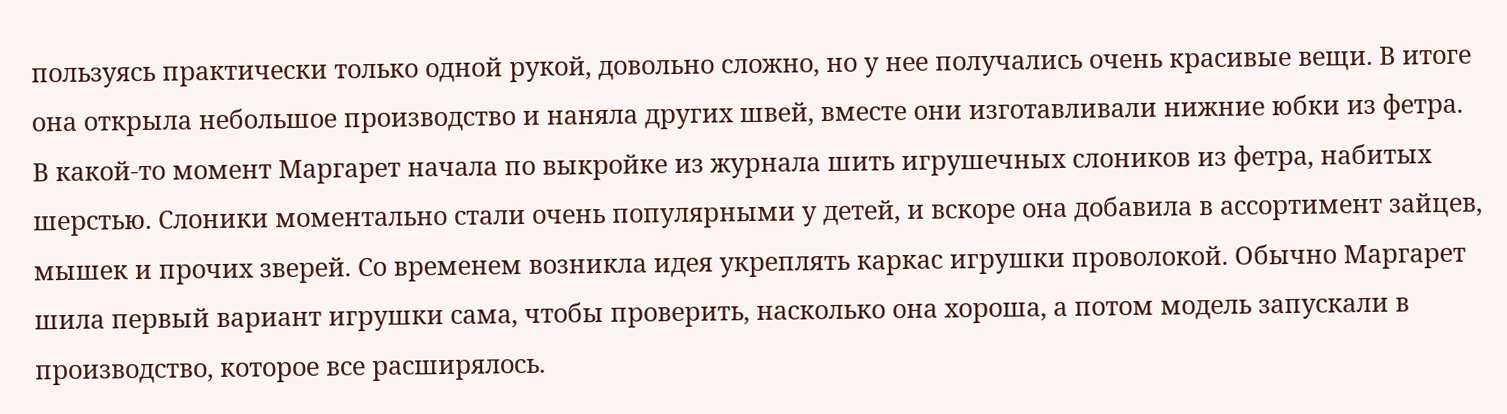пользуясь практически только одной рукой, довольно сложно, но у нее получались очень красивые вещи. В итоге она открыла небольшое производство и наняла других швей, вместе они изготавливали нижние юбки из фетра. В какой-то момент Маргарет начала по выкройке из журнала шить игрушечных слоников из фетра, набитых шерстью. Слоники моментально стали очень популярными у детей, и вскоре она добавила в ассортимент зайцев, мышек и прочих зверей. Со временем возникла идея укреплять каркас игрушки проволокой. Обычно Маргарет шила первый вариант игрушки сама, чтобы проверить, насколько она хороша, а потом модель запускали в производство, которое все расширялось.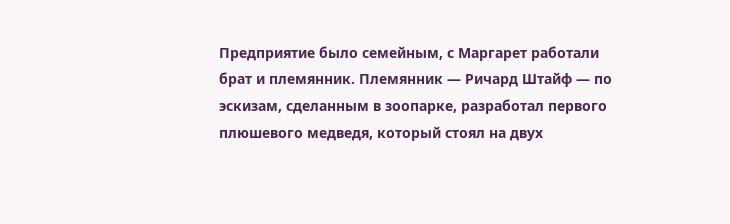Предприятие было семейным, с Маргарет работали брат и племянник. Племянник — Ричард Штайф — по эскизам, сделанным в зоопарке, разработал первого плюшевого медведя, который стоял на двух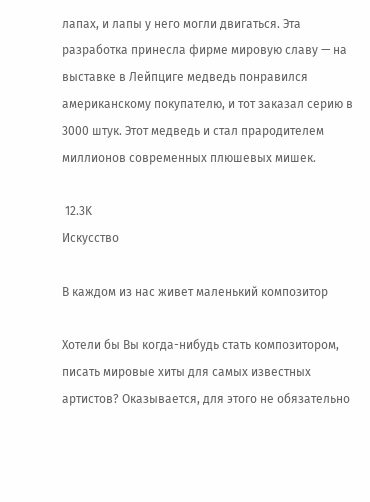лапах, и лапы у него могли двигаться. Эта разработка принесла фирме мировую славу — на выставке в Лейпциге медведь понравился американскому покупателю, и тот заказал серию в 3000 штук. Этот медведь и стал прародителем миллионов современных плюшевых мишек.

 12.3K
Искусство

В каждом из нас живет маленький композитор

Хотели бы Вы когда-нибудь стать композитором, писать мировые хиты для самых известных артистов? Оказывается, для этого не обязательно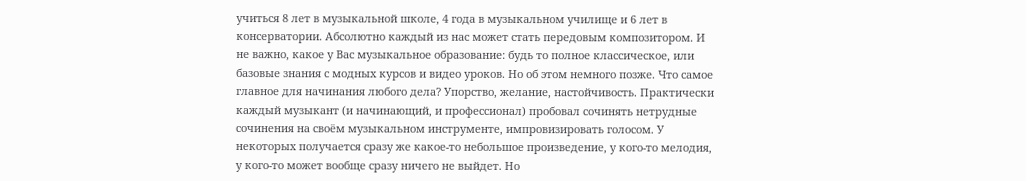учиться 8 лет в музыкальной школе, 4 года в музыкальном училище и 6 лет в консерватории. Абсолютно каждый из нас может стать передовым композитором. И не важно, какое у Вас музыкальное образование: будь то полное классическое, или базовые знания с модных курсов и видео уроков. Но об этом немного позже. Что самое главное для начинания любого дела? Упорство, желание, настойчивость. Практически каждый музыкант (и начинающий, и профессионал) пробовал сочинять нетрудные сочинения на своём музыкальном инструменте, импровизировать голосом. У некоторых получается сразу же какое-то небольшое произведение, у кого-то мелодия, у кого-то может вообще сразу ничего не выйдет. Но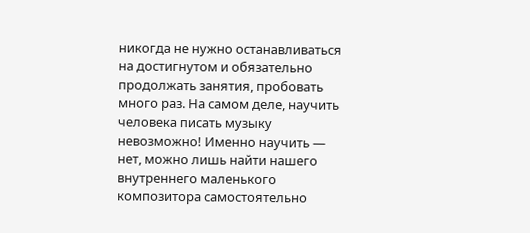никогда не нужно останавливаться на достигнутом и обязательно продолжать занятия, пробовать много раз. На самом деле, научить человека писать музыку невозможно! Именно научить — нет, можно лишь найти нашего внутреннего маленького композитора самостоятельно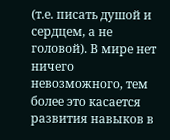(т.е. писать душой и сердцем, а не головой). В мире нет ничего невозможного, тем более это касается развития навыков в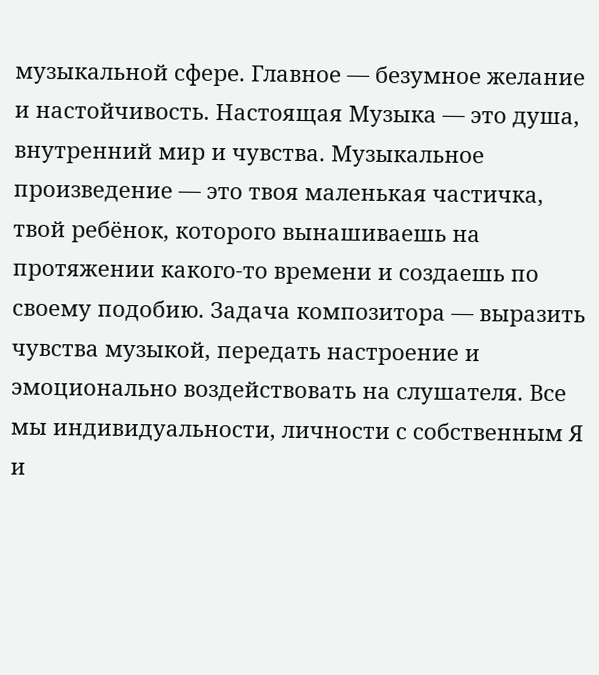музыкальной сфере. Главное — безумное желание и настойчивость. Настоящая Музыка — это душа, внутренний мир и чувства. Музыкальное произведение — это твоя маленькая частичка, твой ребёнок, которого вынашиваешь на протяжении какого-то времени и создаешь по своему подобию. Задача композитора — выразить чувства музыкой, передать настроение и эмоционально воздействовать на слушателя. Все мы индивидуальности, личности с собственным Я и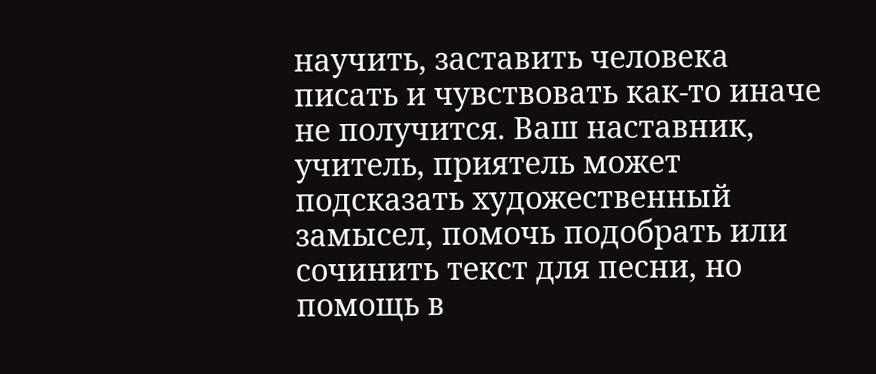научить, заставить человека писать и чувствовать как-то иначе не получится. Ваш наставник, учитель, приятель может подсказать художественный замысел, помочь подобрать или сочинить текст для песни, но помощь в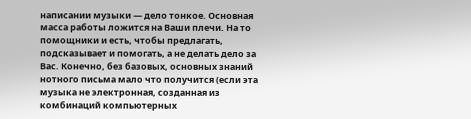написании музыки — дело тонкое. Основная масса работы ложится на Ваши плечи. На то помощники и есть, чтобы предлагать, подсказывает и помогать, а не делать дело за Вас. Конечно, без базовых, основных знаний нотного письма мало что получится (если эта музыка не электронная, созданная из комбинаций компьютерных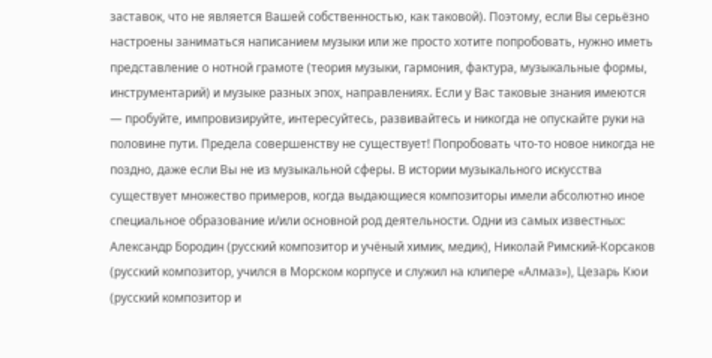заставок, что не является Вашей собственностью, как таковой). Поэтому, если Вы серьёзно настроены заниматься написанием музыки или же просто хотите попробовать, нужно иметь представление о нотной грамоте (теория музыки, гармония, фактура, музыкальные формы, инструментарий) и музыке разных эпох, направлениях. Если у Вас таковые знания имеются — пробуйте, импровизируйте, интересуйтесь, развивайтесь и никогда не опускайте руки на половине пути. Предела совершенству не существует! Попробовать что-то новое никогда не поздно, даже если Вы не из музыкальной сферы. В истории музыкального искусства существует множество примеров, когда выдающиеся композиторы имели абсолютно иное специальное образование и/или основной род деятельности. Одни из самых известных: Александр Бородин (русский композитор и учёный химик, медик), Николай Римский-Корсаков (русский композитор, учился в Морском корпусе и служил на клипере «Алмаз»), Цезарь Кюи (русский композитор и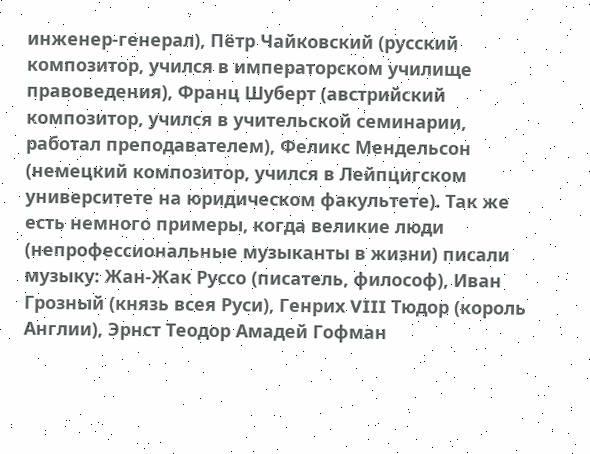инженер-генерал), Пётр Чайковский (русский композитор, учился в императорском училище правоведения), Франц Шуберт (австрийский композитор, учился в учительской семинарии, работал преподавателем), Феликс Мендельсон (немецкий композитор, учился в Лейпцигском университете на юридическом факультете). Так же есть немного примеры, когда великие люди (непрофессиональные музыканты в жизни) писали музыку: Жан-Жак Руссо (писатель, философ), Иван Грозный (князь всея Руси), Генрих VIII Тюдор (король Англии), Эрнст Теодор Амадей Гофман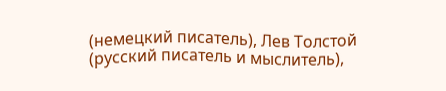(немецкий писатель), Лев Толстой (русский писатель и мыслитель),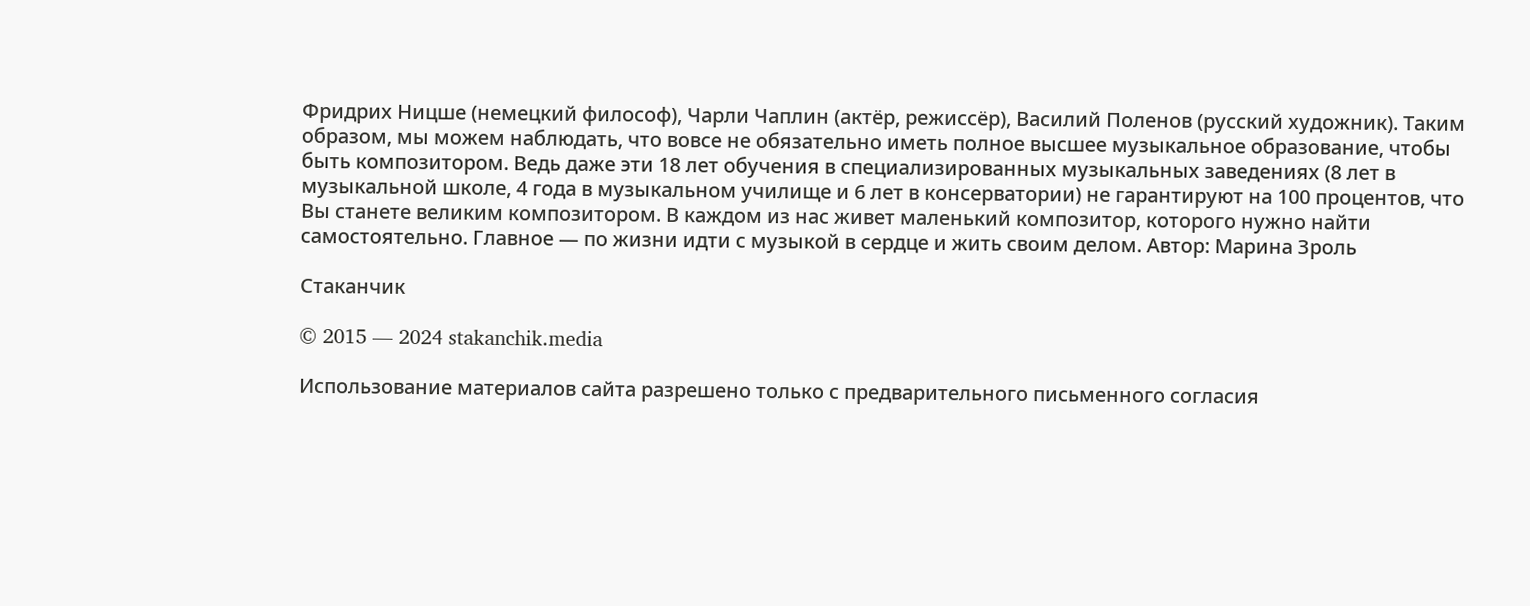Фридрих Ницше (немецкий философ), Чарли Чаплин (актёр, режиссёр), Василий Поленов (русский художник). Таким образом, мы можем наблюдать, что вовсе не обязательно иметь полное высшее музыкальное образование, чтобы быть композитором. Ведь даже эти 18 лет обучения в специализированных музыкальных заведениях (8 лет в музыкальной школе, 4 года в музыкальном училище и 6 лет в консерватории) не гарантируют на 100 процентов, что Вы станете великим композитором. В каждом из нас живет маленький композитор, которого нужно найти самостоятельно. Главное — по жизни идти с музыкой в сердце и жить своим делом. Автор: Марина Зроль

Стаканчик

© 2015 — 2024 stakanchik.media

Использование материалов сайта разрешено только с предварительного письменного согласия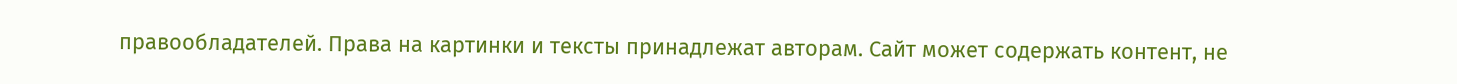правообладателей. Права на картинки и тексты принадлежат авторам. Сайт может содержать контент, не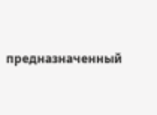предназначенный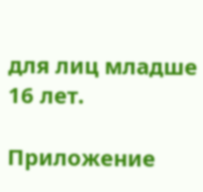для лиц младше 16 лет.

Приложение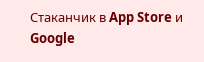Стаканчик в App Store и Google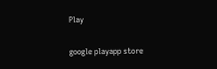Play

google playapp store